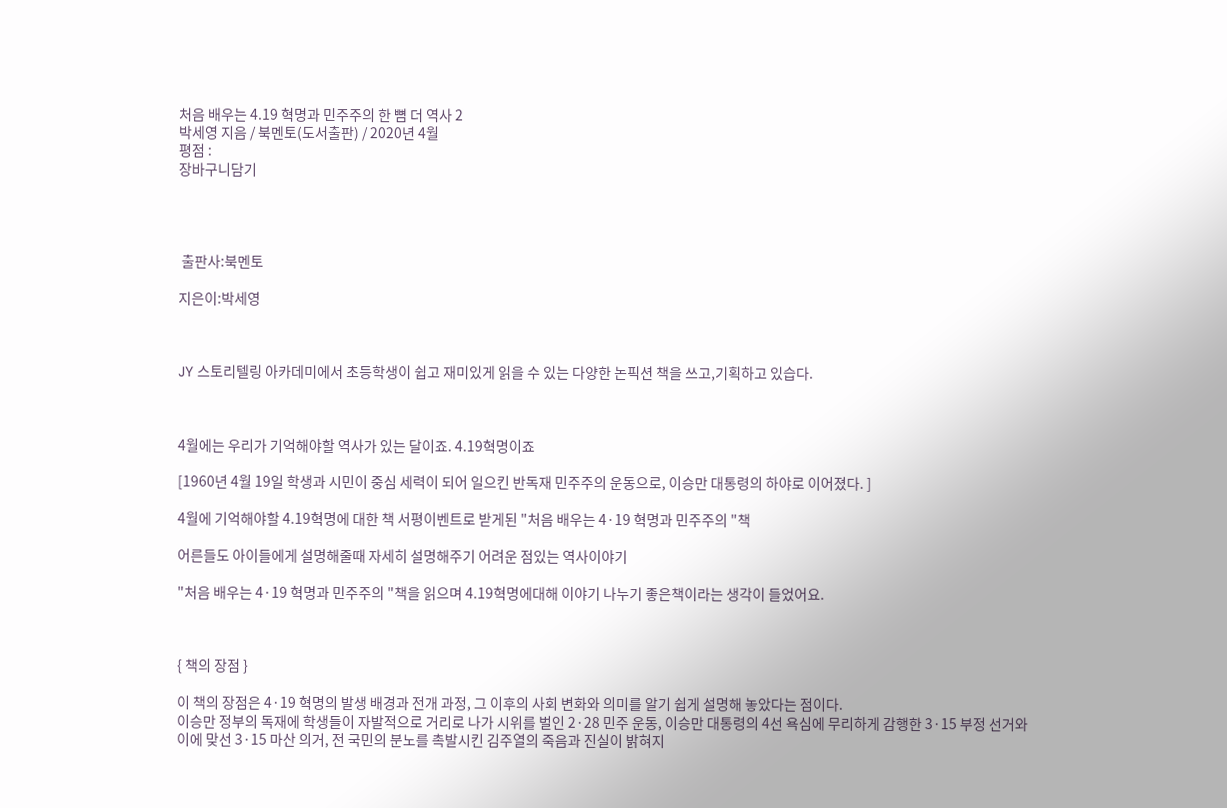처음 배우는 4.19 혁명과 민주주의 한 뼘 더 역사 2
박세영 지음 / 북멘토(도서출판) / 2020년 4월
평점 :
장바구니담기




 출판사:북멘토

지은이:박세영



JY 스토리텔링 아카데미에서 초등학생이 쉽고 재미있게 읽을 수 있는 다양한 논픽션 책을 쓰고,기획하고 있습다.



4월에는 우리가 기억해야할 역사가 있는 달이죠. 4.19혁명이죠

[1960년 4월 19일 학생과 시민이 중심 세력이 되어 일으킨 반독재 민주주의 운동으로, 이승만 대통령의 하야로 이어졌다. ]

4월에 기억해야할 4.19혁명에 대한 책 서평이벤트로 받게된 "처음 배우는 4·19 혁명과 민주주의 "책

어른들도 아이들에게 설명해줄때 자세히 설명해주기 어려운 점있는 역사이야기

"처음 배우는 4·19 혁명과 민주주의 "책을 읽으며 4.19혁명에대해 이야기 나누기 좋은책이라는 생각이 들었어요.



{ 책의 장점 }

이 책의 장점은 4·19 혁명의 발생 배경과 전개 과정, 그 이후의 사회 변화와 의미를 알기 쉽게 설명해 놓았다는 점이다.
이승만 정부의 독재에 학생들이 자발적으로 거리로 나가 시위를 벌인 2·28 민주 운동, 이승만 대통령의 4선 욕심에 무리하게 감행한 3·15 부정 선거와 이에 맞선 3·15 마산 의거, 전 국민의 분노를 촉발시킨 김주열의 죽음과 진실이 밝혀지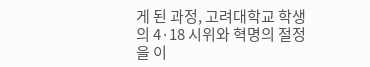게 된 과정, 고려대학교 학생의 4·18 시위와 혁명의 절정을 이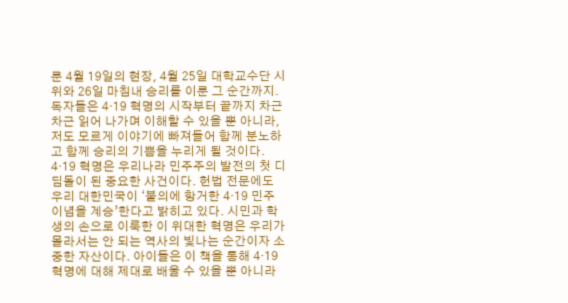룬 4월 19일의 현장, 4월 25일 대학교수단 시위와 26일 마침내 승리를 이룬 그 순간까지. 독자들은 4·19 혁명의 시작부터 끝까지 차근차근 읽어 나가며 이해할 수 있을 뿐 아니라, 저도 모르게 이야기에 빠져들어 함께 분노하고 함께 승리의 기쁨을 누리게 될 것이다.
4·19 혁명은 우리나라 민주주의 발전의 첫 디딤돌이 된 중요한 사건이다. 헌법 전문에도 우리 대한민국이 ‘불의에 항거한 4·19 민주 이념을 계승’한다고 밝히고 있다. 시민과 학생의 손으로 이룩한 이 위대한 혁명은 우리가 몰라서는 안 되는 역사의 빛나는 순간이자 소중한 자산이다. 아이들은 이 책을 통해 4·19 혁명에 대해 제대로 배울 수 있을 뿐 아니라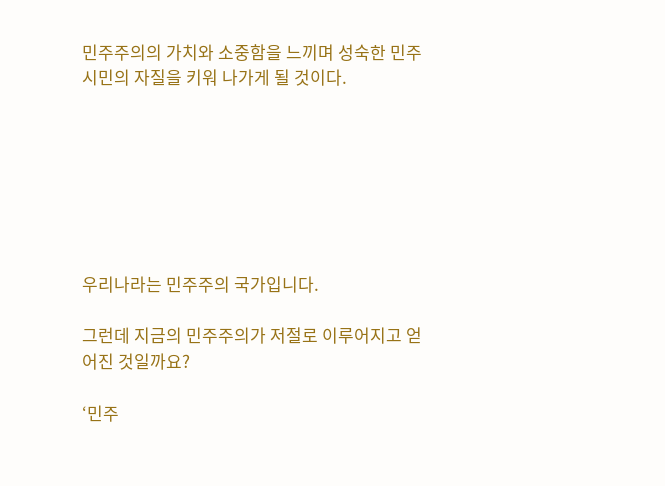민주주의의 가치와 소중함을 느끼며 성숙한 민주 시민의 자질을 키워 나가게 될 것이다.







우리나라는 민주주의 국가입니다.

그런데 지금의 민주주의가 저절로 이루어지고 얻어진 것일까요?

‘민주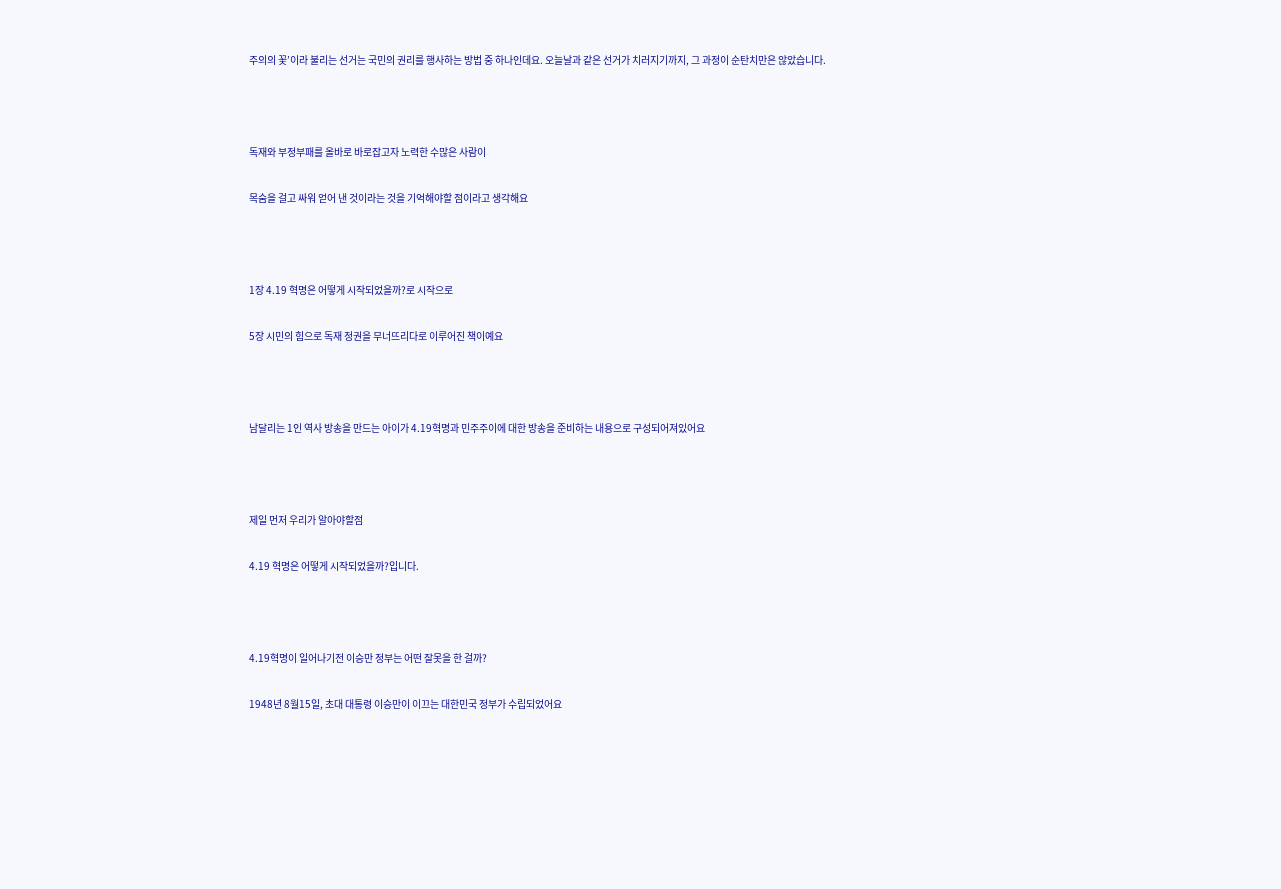주의의 꽃’이라 불리는 선거는 국민의 권리를 행사하는 방법 중 하나인데요. 오늘날과 같은 선거가 치러지기까지, 그 과정이 순탄치만은 않았습니다.



독재와 부정부패를 올바로 바로잡고자 노력한 수많은 사람이

목숨을 걸고 싸워 얻어 낸 것이라는 것을 기억해야할 점이라고 생각해요



1장 4.19 혁명은 어떻게 시작되었을까?로 시작으로

5장 시민의 힘으로 독재 정권을 무너뜨리다로 이루어진 책이예요



남달리는 1인 역사 방송을 만드는 아이가 4.19혁명과 민주주이에 대한 방송을 준비하는 내용으로 구성되어져있어요



제일 먼저 우리가 알아야할점

4.19 혁명은 어떻게 시작되었을까?입니다.



4.19혁명이 일어나기전 이승만 정부는 어떤 잘못을 한 걸까?

1948년 8월15일, 초대 대통령 이승만이 이끄는 대한민국 정부가 수립되었어요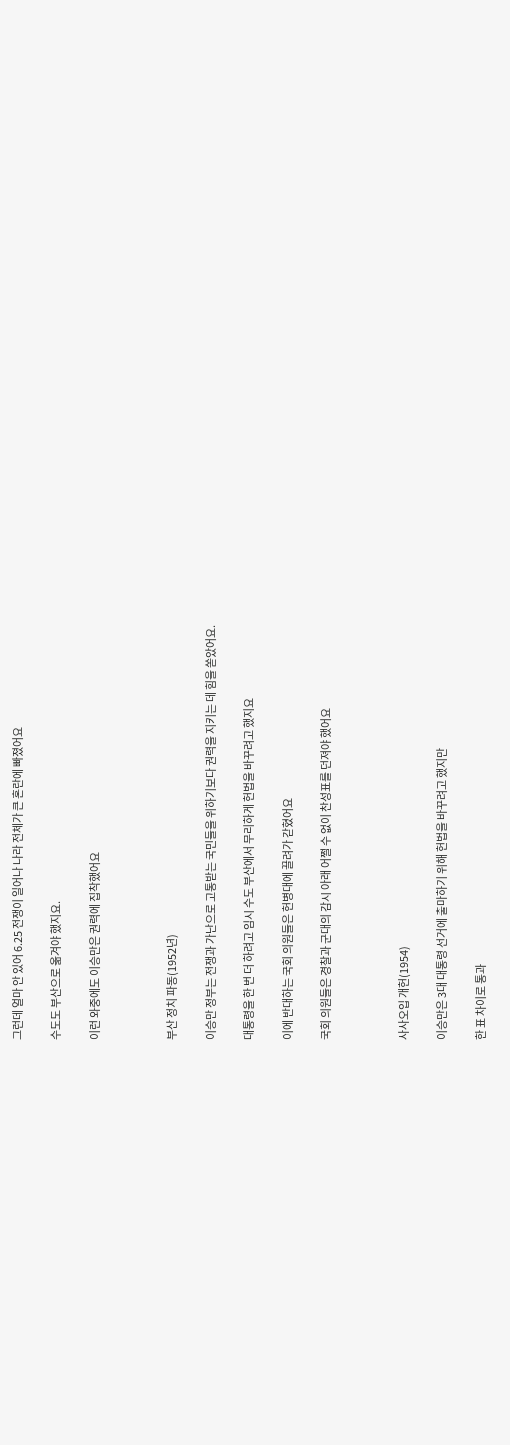그런데 얼마 안 있어 6.25 전쟁이 일어나 나라 전체가 큰 혼란에 빠졌어요

수도도 부산으로 옮겨야 했지요.

이런 와중에도 이승만은 권력에 집착했어요



부산 정치 파동(1952년)

이승만 정부는 전쟁과 가난으로 고통받는 국민들을 위하기보다 권력을 지키는 데 힘을 쏟았어요.

대통령을 한 번 더 하려고 임시 수도 부산에서 무리하게 헌법을 바꾸려고 했지요

이에 반대하는 국회 의원들은 헌병대에 끌려가 갇혔어요

국회 의원들은 경찰과 군대의 감시 아래 어쩔 수 없이 찬성표를 던져야 했어요



사사오입 개헌(1954)

이승만은 3대 대통령 선거에 출마하기 위해 헌법을 바꾸려고 했지만

한 표 차이로 통과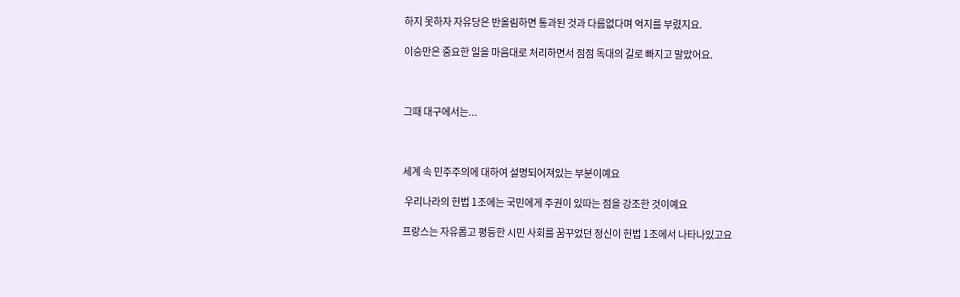하지 못하자 자유당은 반올림하면 통과된 것과 다름없다며 억지를 부렸지요.

이승만은 중요한 일을 마음대로 처리하면서 점점 독대의 길로 빠지고 말았어요.



그때 대구에서는...



세계 속 민주주의에 대하여 설명되어져있는 부분이예요

 우리나라의 헌법 1조에는 국민에게 주권이 있따는 점을 강조한 것이예요

프랑스는 자유롭고 평등한 시민 사회를 꿈꾸었던 정신이 헌법 1조에서 나타나있고요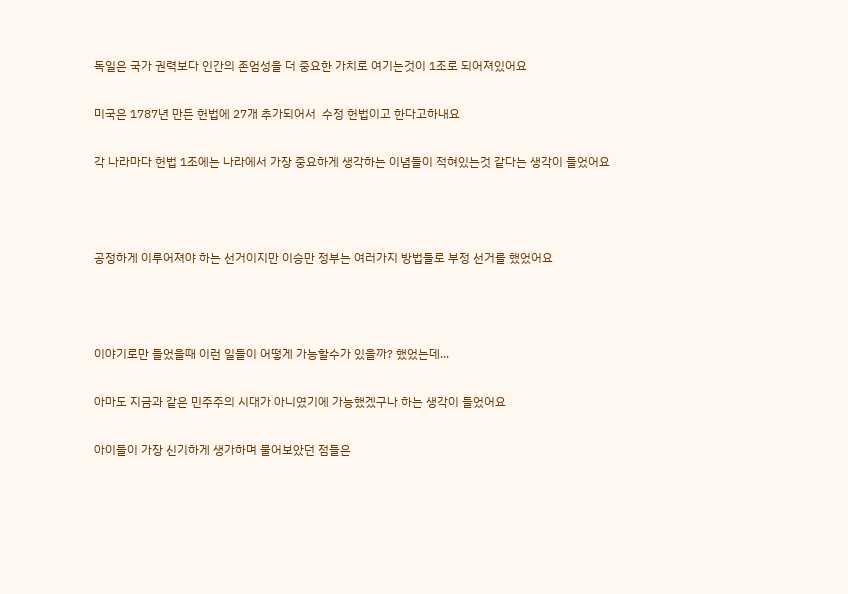독일은 국가 권력보다 인간의 존엄성을 더 중요한 가치로 여기는것이 1조로 되어져있어요

미국은 1787년 만든 헌법에 27개 추가되어서  수정 헌법이고 한다고하내요

각 나라마다 헌법 1조에는 나라에서 가장 중요하게 생각하는 이념들이 적혀있는것 같다는 생각이 들었어요



공정하게 이루어져야 하는 선거이지만 이승만 정부는 여러가지 방법들로 부정 선거를 했었어요



이야기로만 들었을때 이런 일들이 어떻게 가능할수가 있을까? 했었는데...

아마도 지금과 같은 민주주의 시대가 아니였기에 가능했겠구나 하는 생각이 들었어요

아이들이 가장 신기하게 생가하며 물어보았던 점들은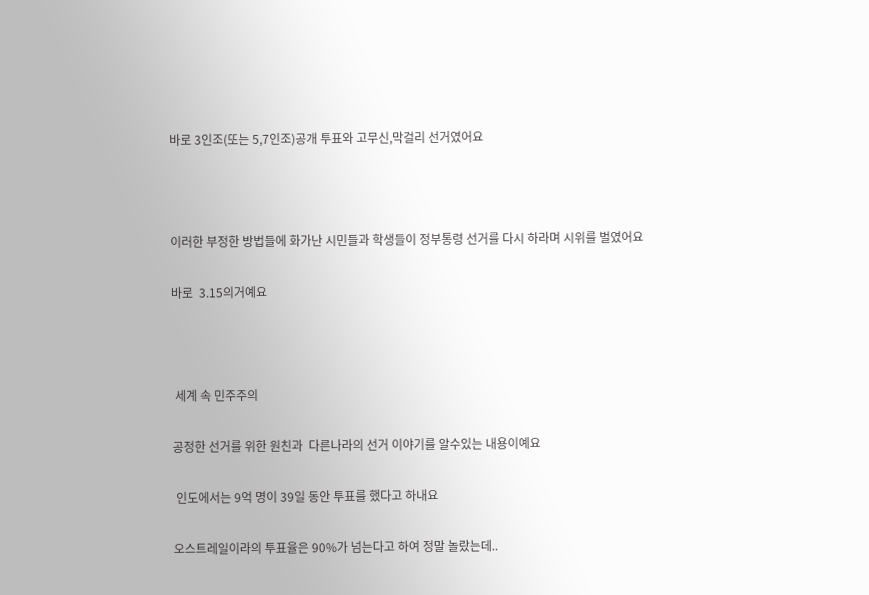바로 3인조(또는 5,7인조)공개 투표와 고무신,막걸리 선거였어요



이러한 부정한 방법들에 화가난 시민들과 학생들이 정부통령 선거를 다시 하라며 시위를 벌였어요

바로  3.15의거예요



 세계 속 민주주의

공정한 선거를 위한 원친과  다른나라의 선거 이야기를 알수있는 내용이예요

 인도에서는 9억 명이 39일 동안 투표를 했다고 하내요

오스트레일이라의 투표율은 90%가 넘는다고 하여 정말 놀랐는데..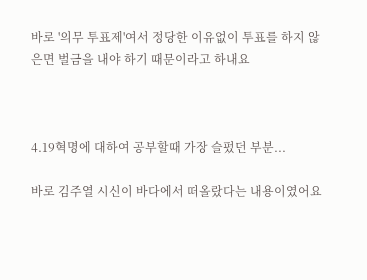바로 '의무 투표제'여서 정당한 이유없이 투표를 하지 않은면 벌금을 내야 하기 때문이라고 하내요



4.19혁명에 대하여 공부할때 가장 슬펐던 부분...

바로 김주열 시신이 바다에서 떠올랐다는 내용이였어요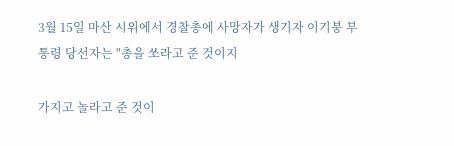3월 15일 마산 시위에서 경찰총에 사망자가 생기자 이기붕 부통령 당선자는 "총을 쏘라고 준 것이지

가지고 놀라고 준 것이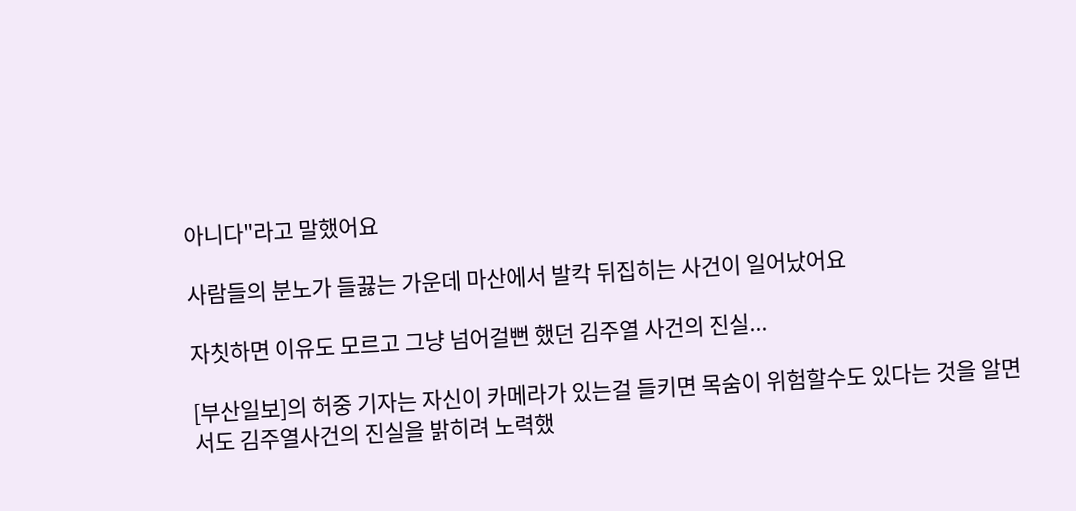아니다"라고 말했어요

사람들의 분노가 들끓는 가운데 마산에서 발칵 뒤집히는 사건이 일어났어요

자칫하면 이유도 모르고 그냥 넘어걸뻔 했던 김주열 사건의 진실...

[부산일보]의 허중 기자는 자신이 카메라가 있는걸 들키면 목숨이 위험할수도 있다는 것을 알면서도 김주열사건의 진실을 밝히려 노력했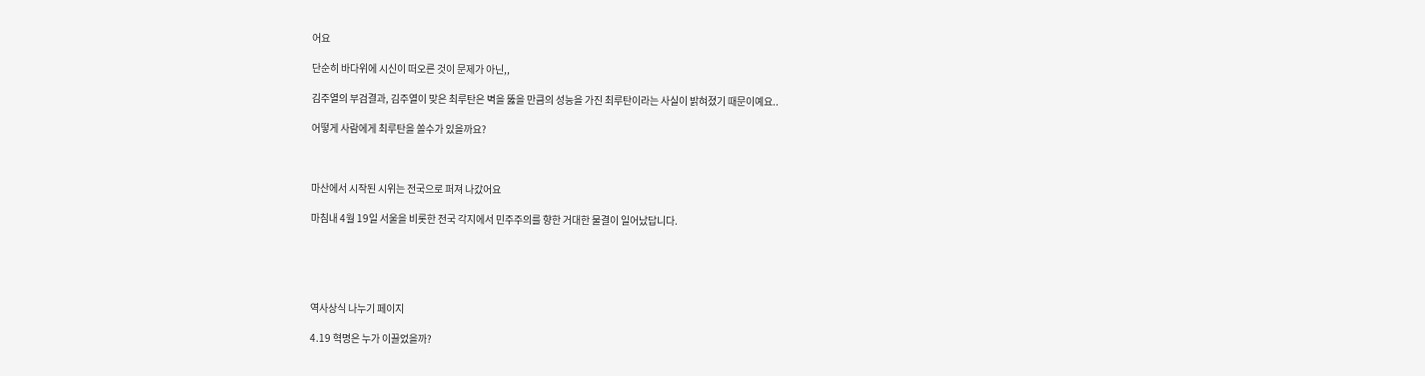어요

단순히 바다위에 시신이 떠오른 것이 문제가 아닌,,

김주열의 부검결과, 김주열이 맞은 최루탄은 벽을 뚫을 만큼의 성능을 가진 최루탄이라는 사실이 밝혀졌기 때문이예요..

어떻게 사람에게 최루탄을 쏠수가 있을까요?



마산에서 시작된 시위는 전국으로 퍼져 나갔어요

마침내 4월 19일 서울을 비롯한 전국 각지에서 민주주의를 향한 거대한 물결이 일어났답니다.





역사상식 나누기 페이지

4.19 혁명은 누가 이끌었을까?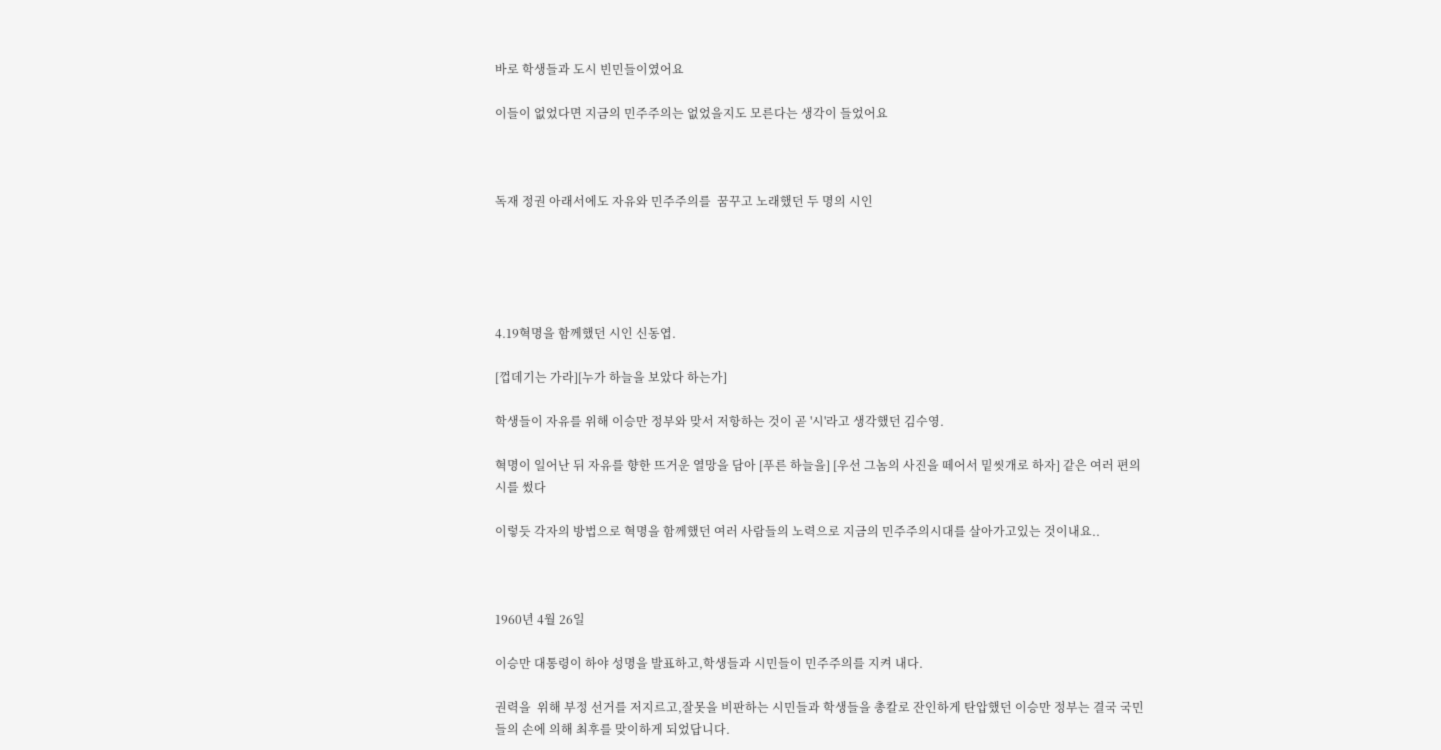바로 학생들과 도시 빈민들이였어요

이들이 없었다면 지금의 민주주의는 없었을지도 모른다는 생각이 들었어요



독재 정권 아래서에도 자유와 민주주의를  꿈꾸고 노래했던 두 명의 시인





4.19혁명을 함께했던 시인 신동엽.

[껍데기는 가라][누가 하늘을 보았다 하는가]

학생들이 자유를 위해 이승만 정부와 맞서 저항하는 것이 곧 '시'라고 생각했던 김수영.

혁명이 일어난 뒤 자유를 향한 뜨거운 열망을 담아 [푸른 하늘을] [우선 그놈의 사진을 떼어서 밑씻개로 하자] 같은 여러 편의 시를 썼다

이렇듯 각자의 방법으로 혁명을 함께했던 여러 사람들의 노력으로 지금의 민주주의시대를 살아가고있는 것이내요..



1960년 4월 26일

이승만 대통령이 하야 성명을 발표하고,학생들과 시민들이 민주주의를 지켜 내다.

권력을  위해 부정 선거를 저지르고,잘못을 비판하는 시민들과 학생들을 총칼로 잔인하게 탄압했던 이승만 정부는 결국 국민들의 손에 의해 최후를 맞이하게 되었답니다.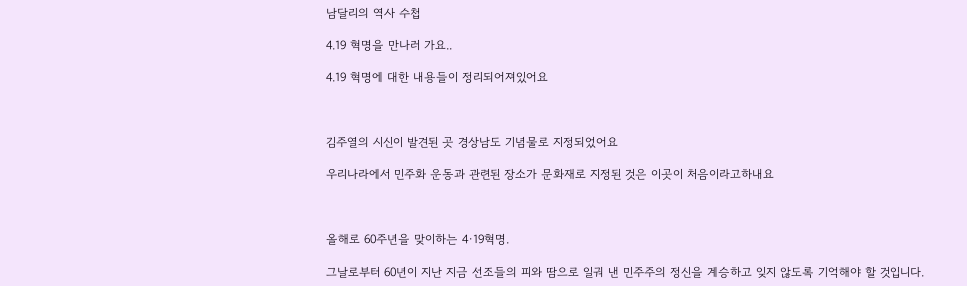남달리의 역사 수첩

4.19 혁명을 만나러 가요..

4.19 혁명에 대한 내용들이 정리되어져있어요



김주열의 시신이 발견된 곳 경상남도 기념물로 지정되었어요

우리나라에서 민주화 운동과 관련된 장소가 문화재로 지정된 것은 이곳이 처음이라고하내요



올해로 60주년을 맞이하는 4·19혁명.

그날로부터 60년이 지난 지금 선조들의 피와 땀으로 일궈 낸 민주주의 정신을 계승하고 잊지 않도록 기억해야 할 것입니다.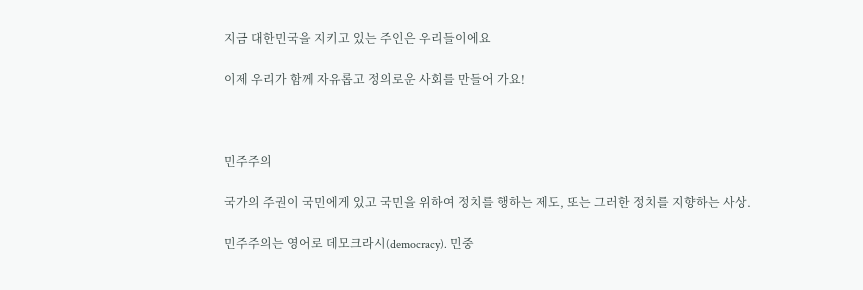지금 대한민국을 지키고 있는 주인은 우리들이에요

이제 우리가 함께 자유롭고 정의로운 사회를 만들어 가요!



민주주의

국가의 주권이 국민에게 있고 국민을 위하여 정치를 행하는 제도, 또는 그러한 정치를 지향하는 사상.

민주주의는 영어로 데모크라시(democracy). 민중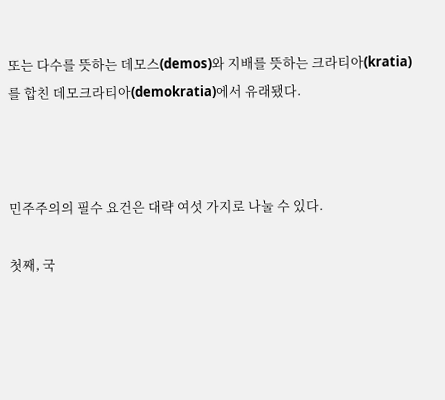또는 다수를 뜻하는 데모스(demos)와 지배를 뜻하는 크라티아(kratia)를 합친 데모크라티아(demokratia)에서 유래됐다.



민주주의의 필수 요건은 대략 여섯 가지로 나눌 수 있다.

첫째, 국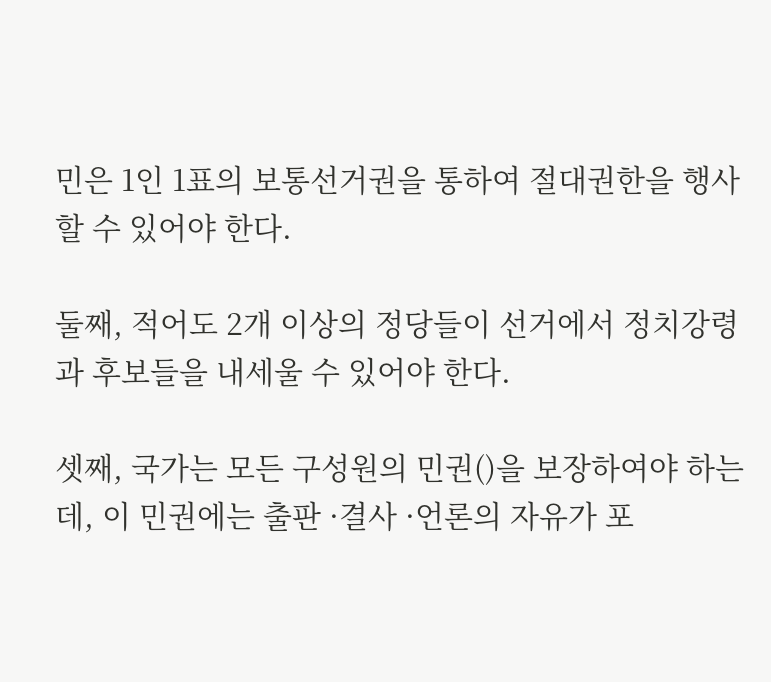민은 1인 1표의 보통선거권을 통하여 절대권한을 행사할 수 있어야 한다.

둘째, 적어도 2개 이상의 정당들이 선거에서 정치강령과 후보들을 내세울 수 있어야 한다.

셋째, 국가는 모든 구성원의 민권()을 보장하여야 하는데, 이 민권에는 출판 ·결사 ·언론의 자유가 포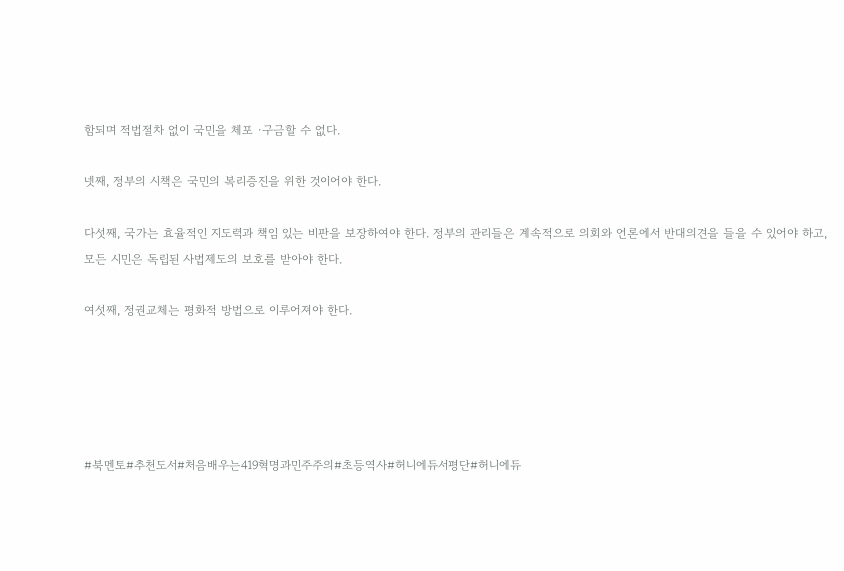함되며 적법절차 없이 국민을 체포 ·구금할 수 없다.

넷째, 정부의 시책은 국민의 복리증진을 위한 것이어야 한다.

다섯째, 국가는 효율적인 지도력과 책임 있는 비판을 보장하여야 한다. 정부의 관리들은 계속적으로 의회와 언론에서 반대의견을 들을 수 있어야 하고, 모든 시민은 독립된 사법제도의 보호를 받아야 한다.

여섯째, 정권교체는 평화적 방법으로 이루어져야 한다.





#북멘토#추천도서#처음배우는419혁명과민주주의#초등역사#허니에듀서평단#허니에듀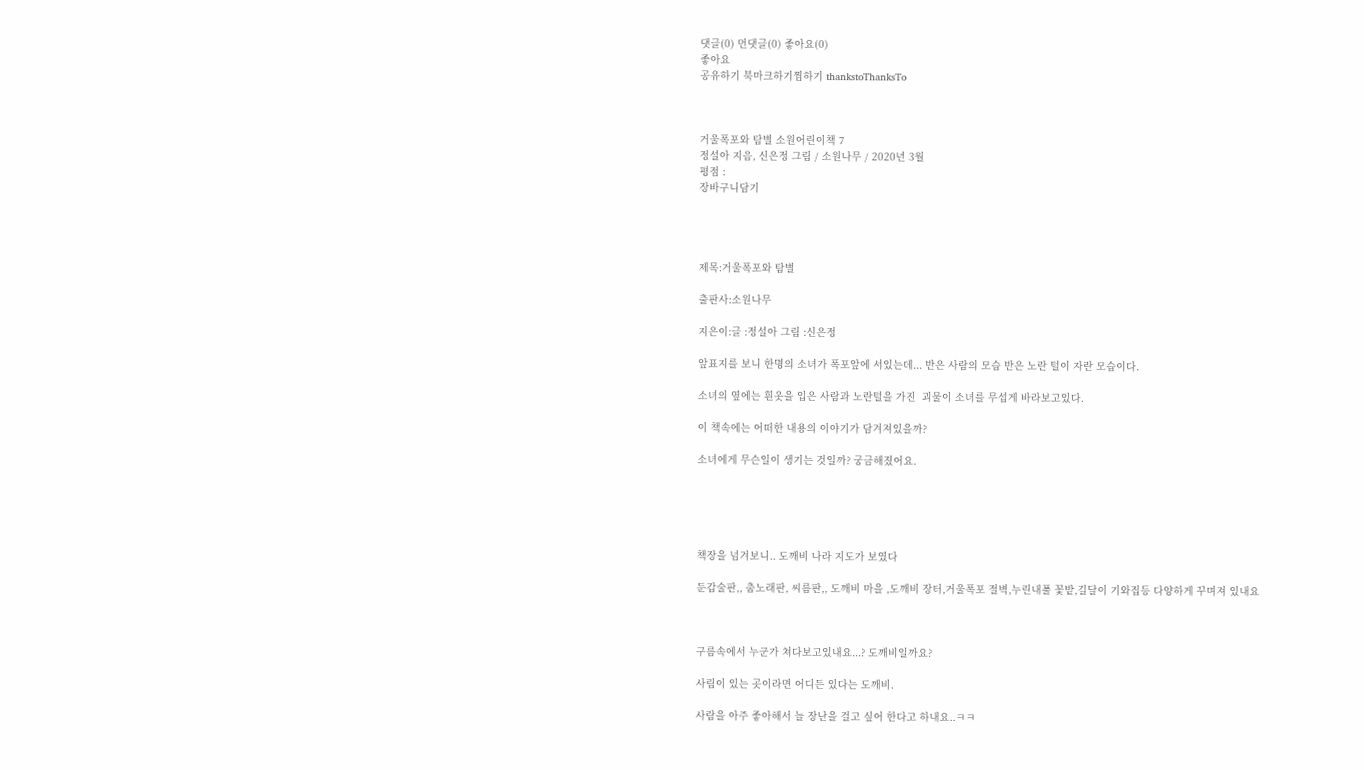댓글(0) 먼댓글(0) 좋아요(0)
좋아요
공유하기 북마크하기찜하기 thankstoThanksTo



거울폭포와 탐별 소원어린이책 7
정설아 지음, 신은정 그림 / 소원나무 / 2020년 3월
평점 :
장바구니담기




제목:거울폭포와 탐별

출판사:소원나무

지은이:글 :정설아 그림 :신은정

앞표지를 보니 한명의 소녀가 폭포앞에 서있는데... 반은 사람의 모습 반은 노란 털이 자란 모습이다.

소녀의 옆에는 흰옷을 입은 사람과 노란털을 가진  괴물이 소녀를 무섭게 바라보고있다.

이 책속에는 어떠한 내용의 이야기가 담겨져있을까?

소녀에게 무슨일이 생기는 것일까? 궁금해졌어요.





책장을 넘겨보니.. 도깨비 나라 지도가 보였다

둔갑술판,, 춤노래판, 씨름판,, 도깨비 마을 ,도깨비 장터,거울폭포 절벽,누린내풀 꽃밭,길달이 기와집등 다양하게 꾸며져 있내요



구름속에서 누군가 쳐다보고있내요...? 도깨비일까요?

사림이 있는 곳이라면 어디든 있다는 도깨비.

사람을 아주 좋아해서 늘 장난을 걸고 싶어 한다고 하내요..ㅋㅋ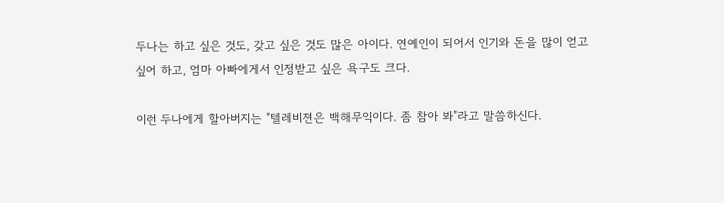두나는 하고 싶은 것도, 갖고 싶은 것도 많은 아이다. 연예인이 되어서 인기와 돈을 많이 얻고 싶어 하고, 엄마 아빠에게서 인정받고 싶은 욕구도 크다.

이런 두나에게 할아버지는 "텔레비젼은 백해무익이다. 좀 참아 봐"라고 말씀하신다.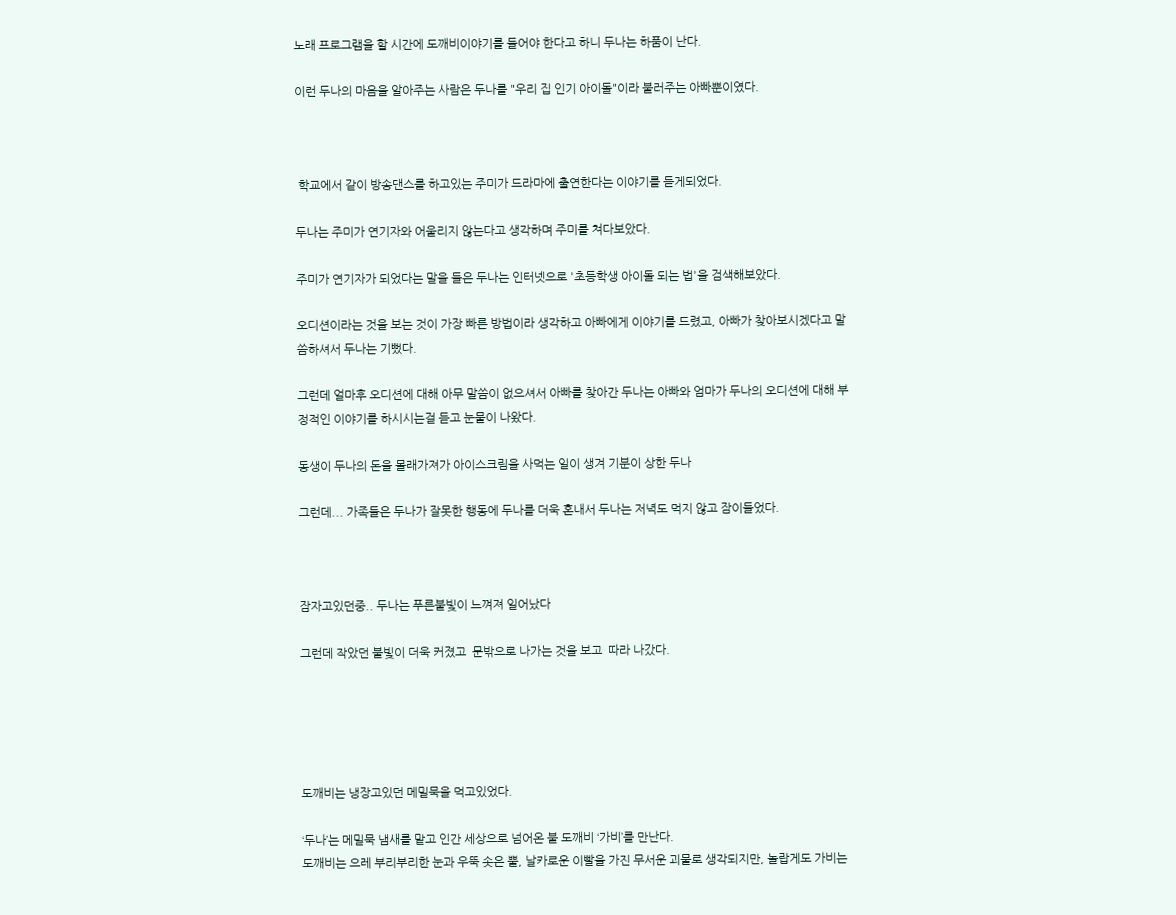노래 프로그램을 할 시간에 도깨비이야기를 들어야 한다고 하니 두나는 하품이 난다.

이런 두나의 마음을 알아주는 사람은 두나를 "우리 집 인기 아이돌"이라 불러주는 아빠뿐이였다.



 학교에서 같이 방송댄스를 하고있는 주미가 드라마에 출연한다는 이야기를 듣게되었다.

두나는 주미가 연기자와 어울리지 않는다고 생각하며 주미를 쳐다보았다.

주미가 연기자가 되었다는 말을 들은 두나는 인터넷으로 '초등학생 아이돌 되는 법'을 검색해보았다.

오디션이라는 것을 보는 것이 가장 빠른 방법이라 생각하고 아빠에게 이야기를 드렸고, 아빠가 찾아보시겠다고 말씀하셔서 두나는 기뻤다.

그런데 얼마후 오디션에 대해 아무 말씀이 없으셔서 아빠를 찾아간 두나는 아빠와 엄마가 두나의 오디션에 대해 부정적인 이야기를 하시시는걸 듣고 눈물이 나왔다.

동생이 두나의 돈을 몰래가져가 아이스크림을 사먹는 일이 생겨 기분이 상한 두나

그런데... 가족들은 두나가 잘못한 행동에 두나를 더욱 혼내서 두나는 저녁도 먹지 않고 잠이들었다.



잠자고있던중.. 두나는 푸른불빛이 느껴져 일어났다

그런데 작았던 불빛이 더욱 커졌고  문밖으로 나가는 것을 보고  따라 나갔다.





도깨비는 냉장고있던 메밀묵을 먹고있었다.

‘두나’는 메밀묵 냄새를 맡고 인간 세상으로 넘어온 불 도깨비 ‘가비’를 만난다.
도깨비는 으레 부리부리한 눈과 우뚝 솟은 뿔, 날카로운 이빨을 가진 무서운 괴물로 생각되지만, 놀랍게도 가비는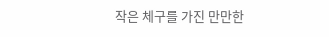작은 체구를 가진 만만한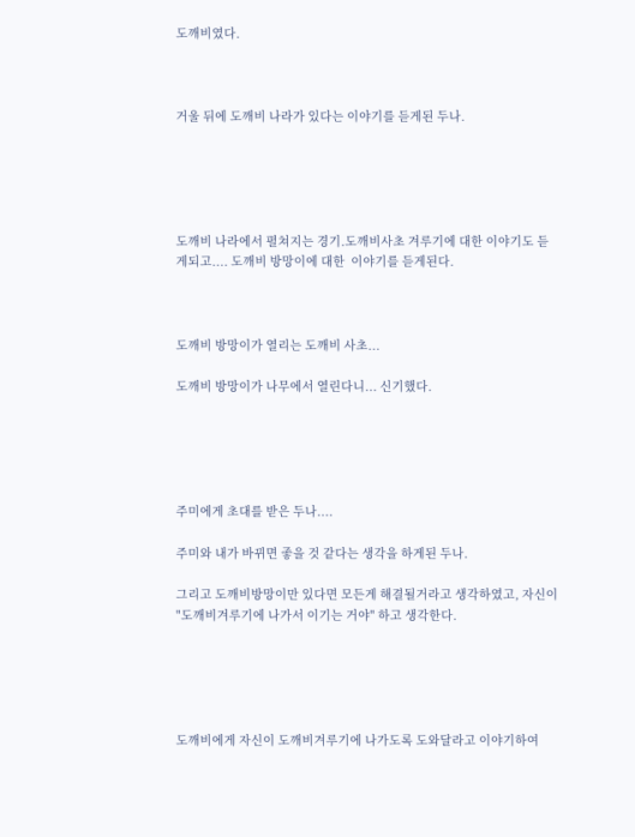도깨비였다.



거울 뒤에 도깨비 나라가 있다는 이야기를 듣게된 두나.





도깨비 나라에서 펼쳐지는 경기.도깨비사초 겨루기에 대한 이야기도 듣게되고.... 도깨비 방망이에 대한  이야기를 듣게된다.



도깨비 방망이가 열리는 도깨비 사초...

도깨비 방망이가 나무에서 열린다니... 신기했다.





주미에게 초대를 받은 두나....

주미와 내가 바뀌면 좋을 것 같다는 생각을 하게된 두나.

그리고 도깨비방망이만 있다면 모든게 해결될거라고 생각하였고, 자신이 "도깨비겨루기에 나가서 이기는 거야" 하고 생각한다.





도깨비에게 자신이 도깨비겨루기에 나가도록 도와달라고 이야기하여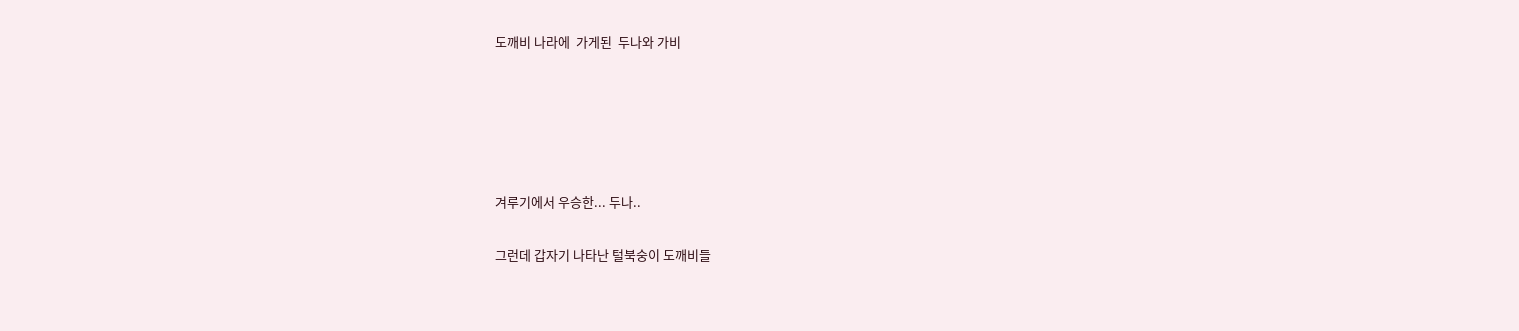도깨비 나라에  가게된  두나와 가비





겨루기에서 우승한... 두나..

그런데 갑자기 나타난 털북숭이 도깨비들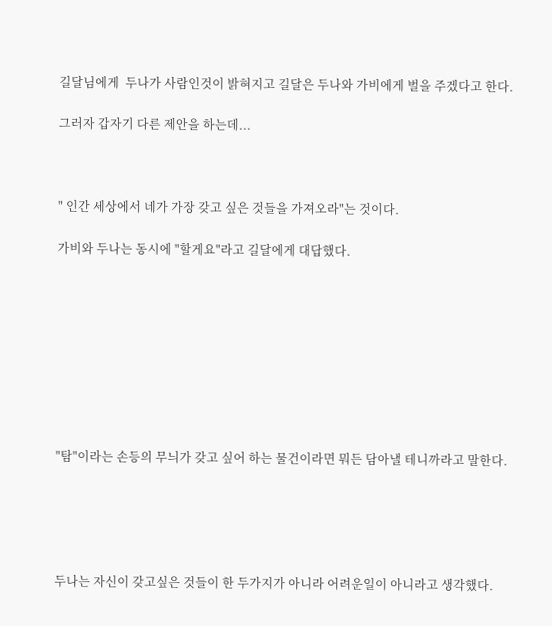길달님에게  두나가 사람인것이 밝혀지고 길달은 두나와 가비에게 벌을 주겠다고 한다.

그러자 갑자기 다른 제안을 하는데...



" 인간 세상에서 네가 가장 갖고 싶은 것들을 가져오라"는 것이다.

가비와 두나는 동시에 "할게요"라고 길달에게 대답했다.









"탐"이라는 손등의 무늬가 갖고 싶어 하는 물건이라면 뭐든 담아낼 테니까라고 말한다.





두나는 자신이 갖고싶은 것들이 한 두가지가 아니라 어려운일이 아니라고 생각했다.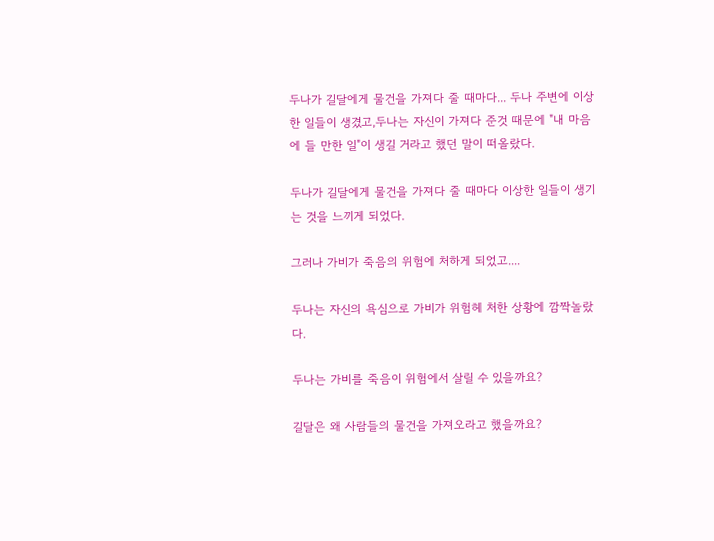두나가 길달에게 물건을 가져다 줄 때마다... 두나 주변에 이상한 일들이 생겼고,두나는 자신이 가져다 준것 때문에 "내 마음에 들 만한 일"이 생길 거라고 했던 말이 떠올랐다.

두나가 길달에게 물건을 가져다 줄 때마다 이상한 일들이 생기는 것을 느끼게 되었다.

그러나 가비가 죽음의 위험에 처하게 되었고....

두나는 자신의 욕심으로 가비가 위험헤 처한 상황에 깜짝놀랐다.

두나는 가비를 죽음이 위험에서 살릴 수 있을까요?

길달은 왜 사람들의 물건을 가져오라고 했을까요?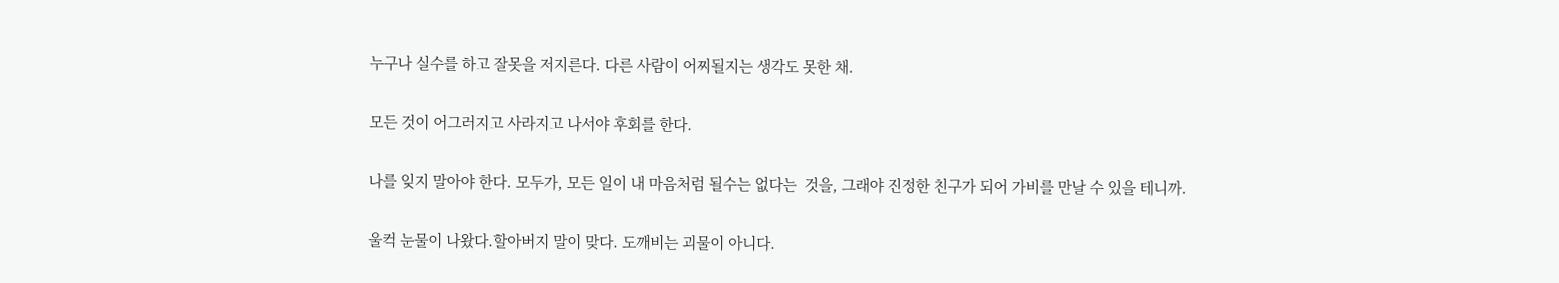누구나 실수를 하고 잘못을 저지른다. 다른 사람이 어찌될지는 생각도 못한 채.

모든 것이 어그러지고 사라지고 나서야 후회를 한다.

나를 잊지 말아야 한다. 모두가, 모든 일이 내 마음처럼 될수는 없다는  것을, 그래야 진정한 친구가 되어 가비를 만날 수 있을 테니까.

울컥 눈물이 나왔다.할아버지 말이 맞다. 도깨비는 괴물이 아니다.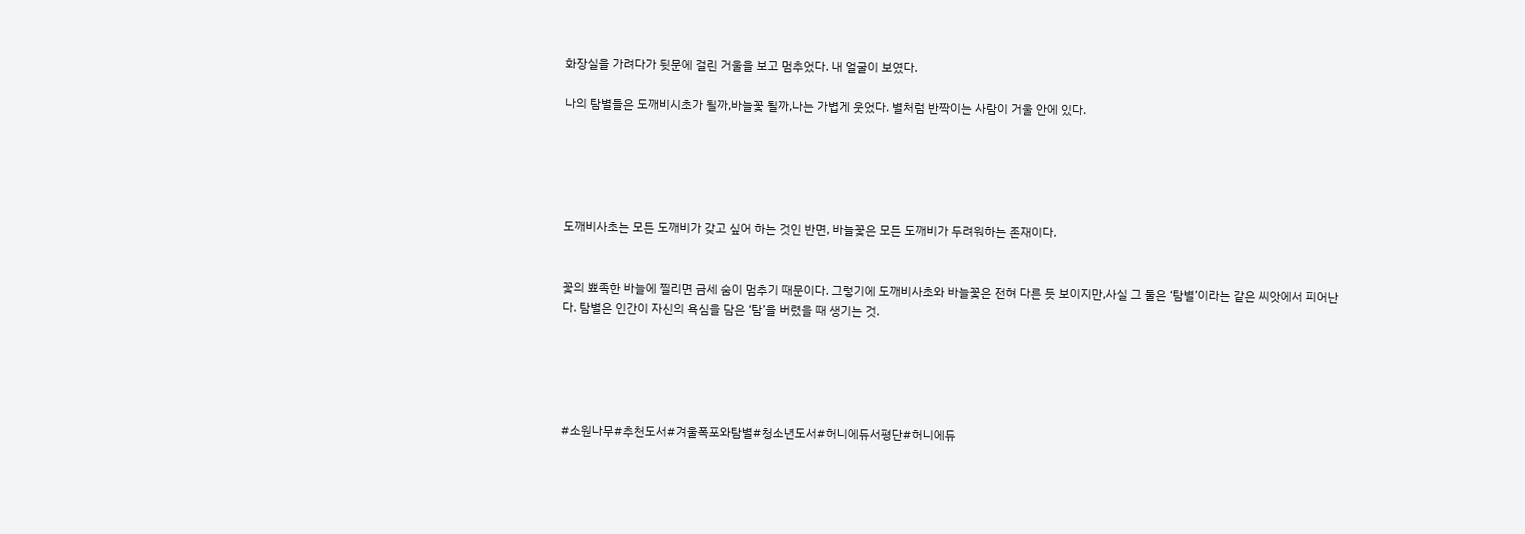화장실을 가려다가 뒷문에 걸린 거울을 보고 멈추었다. 내 얼굴이 보였다.

나의 탐별들은 도깨비시초가 될까,바늘꽃 될까,나는 가볍게 웃었다. 별처럼 반짝이는 사람이 거울 안에 있다.





도깨비사초는 모든 도깨비가 갖고 싶어 하는 것인 반면, 바늘꽃은 모든 도깨비가 두려워하는 존재이다.


꽃의 뾰족한 바늘에 찔리면 금세 숨이 멈추기 때문이다. 그렇기에 도깨비사초와 바늘꽃은 전혀 다른 듯 보이지만,사실 그 둘은 ‘탐별’이라는 같은 씨앗에서 피어난다. 탐별은 인간이 자신의 욕심을 담은 ‘탐’을 버렸을 때 생기는 것.





#소원나무#추천도서#겨울폭포와탐별#청소년도서#허니에듀서평단#허니에듀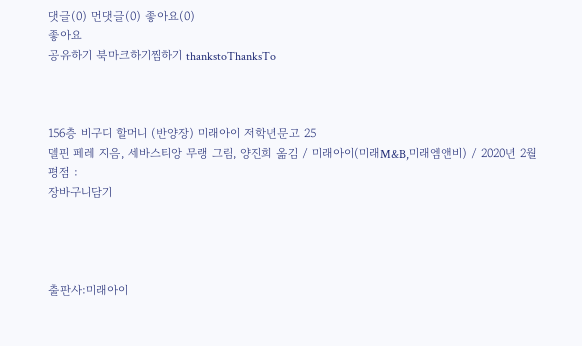댓글(0) 먼댓글(0) 좋아요(0)
좋아요
공유하기 북마크하기찜하기 thankstoThanksTo



156층 비구디 할머니 (반양장) 미래아이 저학년문고 25
델핀 페레 지음, 세바스티앙 무랭 그림, 양진희 옮김 / 미래아이(미래M&B,미래엠앤비) / 2020년 2월
평점 :
장바구니담기




출판사:미래아이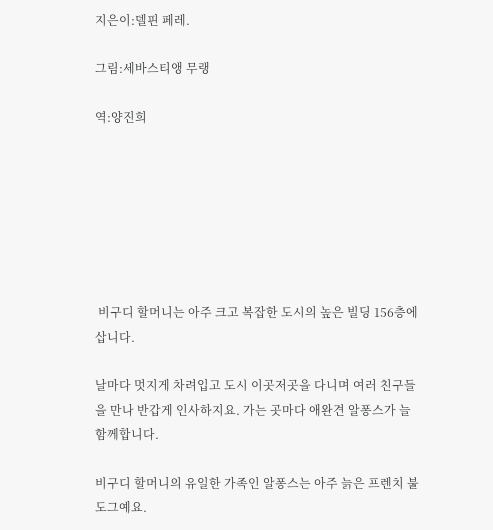지은이:델핀 페레.

그림:세바스티앵 무랭

역:양진희







 비구디 할머니는 아주 크고 복잡한 도시의 높은 빌딩 156층에 삽니다.

날마다 멋지게 차려입고 도시 이곳저곳을 다니며 여러 친구들을 만나 반갑게 인사하지요. 가는 곳마다 애완견 알퐁스가 늘 함께합니다.

비구디 할머니의 유일한 가족인 알퐁스는 아주 늙은 프렌치 불도그예요.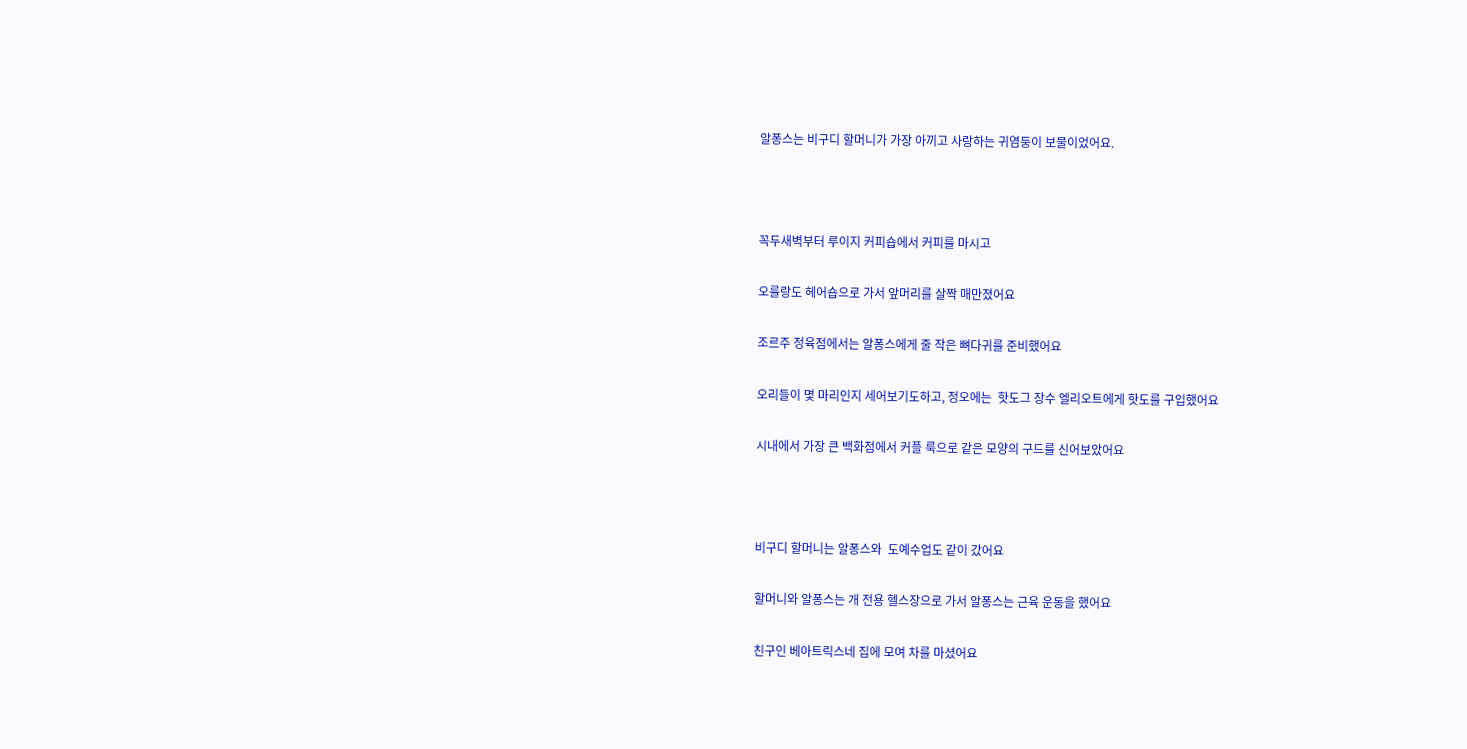알퐁스는 비구디 할머니가 가장 아끼고 사랑하는 귀염둥이 보물이었어요.



꼭두새벽부터 루이지 커피숍에서 커피를 마시고

오를랑도 헤어숍으로 가서 앞머리를 살짝 매만졌어요

조르주 정육점에서는 알퐁스에게 줄 작은 뼈다귀를 준비했어요

오리들이 몇 마리인지 세어보기도하고, 정오에는  핫도그 장수 엘리오트에게 핫도를 구입했어요

시내에서 가장 큰 백화점에서 커플 룩으로 같은 모양의 구드를 신어보았어요



비구디 할머니는 알퐁스와  도예수업도 같이 갔어요

할머니와 알퐁스는 개 전용 헬스장으로 가서 알퐁스는 근육 운동을 했어요

친구인 베아트릭스네 집에 모여 차를 마셨어요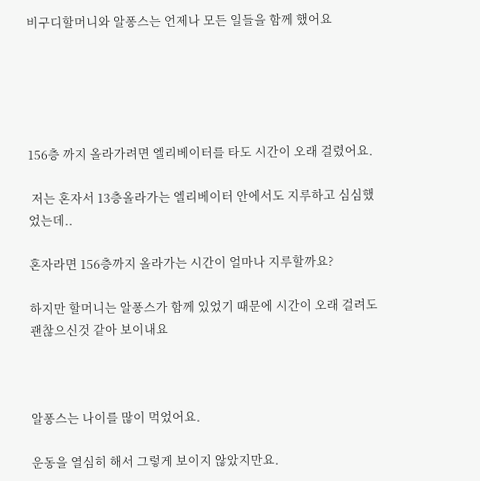비구디할머니와 알퐁스는 언제나 모든 일들을 함께 했어요





156층 까지 올라가려면 엘리베이터를 타도 시간이 오래 걸렸어요.

 저는 혼자서 13층올라가는 엘리베이터 안에서도 지루하고 심심했었는데..

혼자라면 156층까지 올라가는 시간이 얼마나 지루할까요?

하지만 할머니는 알퐁스가 함께 있었기 때문에 시간이 오래 걸려도 괜찮으신것 같아 보이내요



알퐁스는 나이를 많이 먹었어요.

운동을 열심히 해서 그렇게 보이지 않았지만요.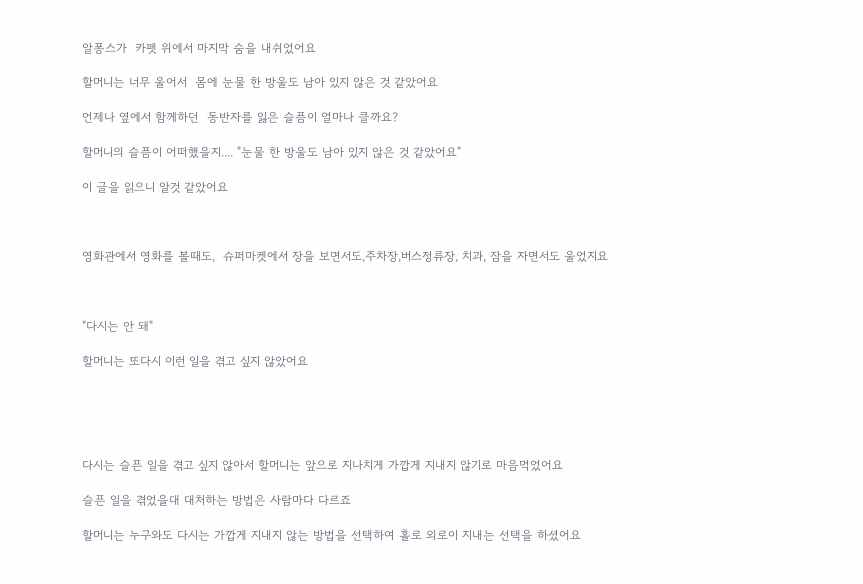알퐁스가  카펫 위에서 마지막 숨을 내쉬었어요

할머니는 너무 울어서  몸에 눈물 한 방울도 남아 있지 않은 것 같았어요

언제나 옆에서 함께하던  동반자를 잃은 슬픔이 얼마나 클까요?

할머니의 슬픔이 어떠했을지.... "눈물 한 방울도 남아 있지 않은 것 같았어요"

이 글을 읽으니 알것 같았어요



영화관에서 영화를 볼때도,  슈퍼마켓에서 장을 보면서도,주차장,버스정류장, 치과, 잠을 자면서도 울었지요



"다시는 안 돼"

할머니는 또다시 이런 일을 겪고 싶지 않았어요





다시는 슬픈 일을 겪고 싶지 않아서 할머니는 앞으로 지나치게 가깝게 지내지 않기로 마음먹었어요

슬픈 일을 겪었을대 대처하는 방법은 사람마다 다르죠

할머니는 누구와도 다시는 가깝게 지내지 않는 방법을 선택하여 홀로 외로이 지내는 선택을 하셨어요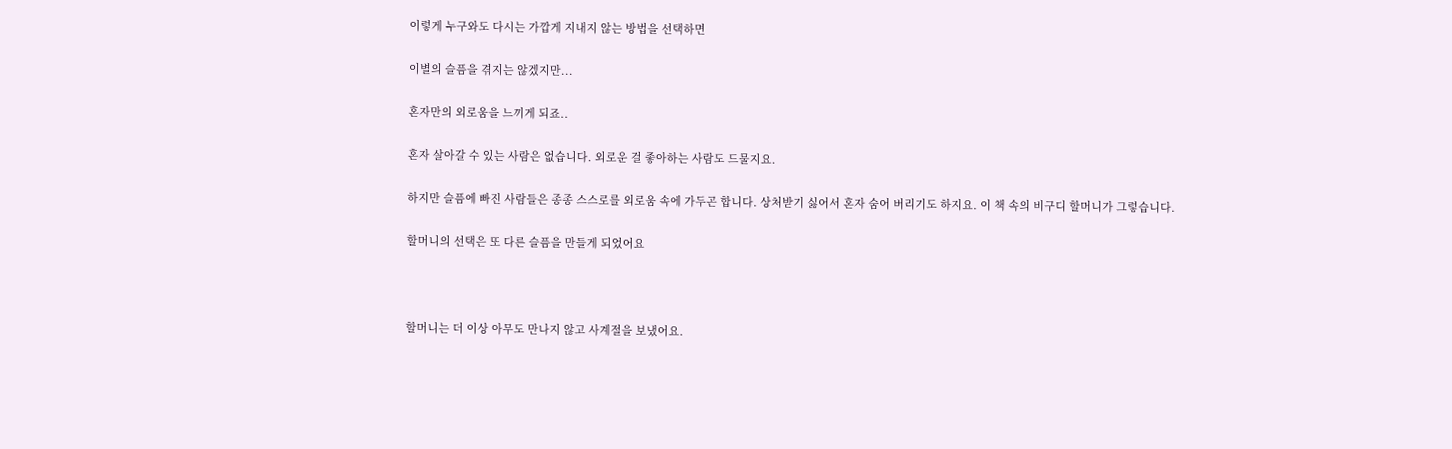이렇게 누구와도 다시는 가깝게 지내지 않는 방법을 선택하면

이별의 슬픔을 겪지는 않겠지만...

혼자만의 외로움을 느끼게 되죠..

혼자 살아갈 수 있는 사람은 없습니다. 외로운 걸 좋아하는 사람도 드물지요.

하지만 슬픔에 빠진 사람들은 종종 스스로를 외로움 속에 가두곤 합니다. 상처받기 싫어서 혼자 숨어 버리기도 하지요. 이 책 속의 비구디 할머니가 그렇습니다.

할머니의 선택은 또 다른 슬픔을 만들게 되었어요



할머니는 더 이상 아무도 만나지 않고 사계절을 보냈어요.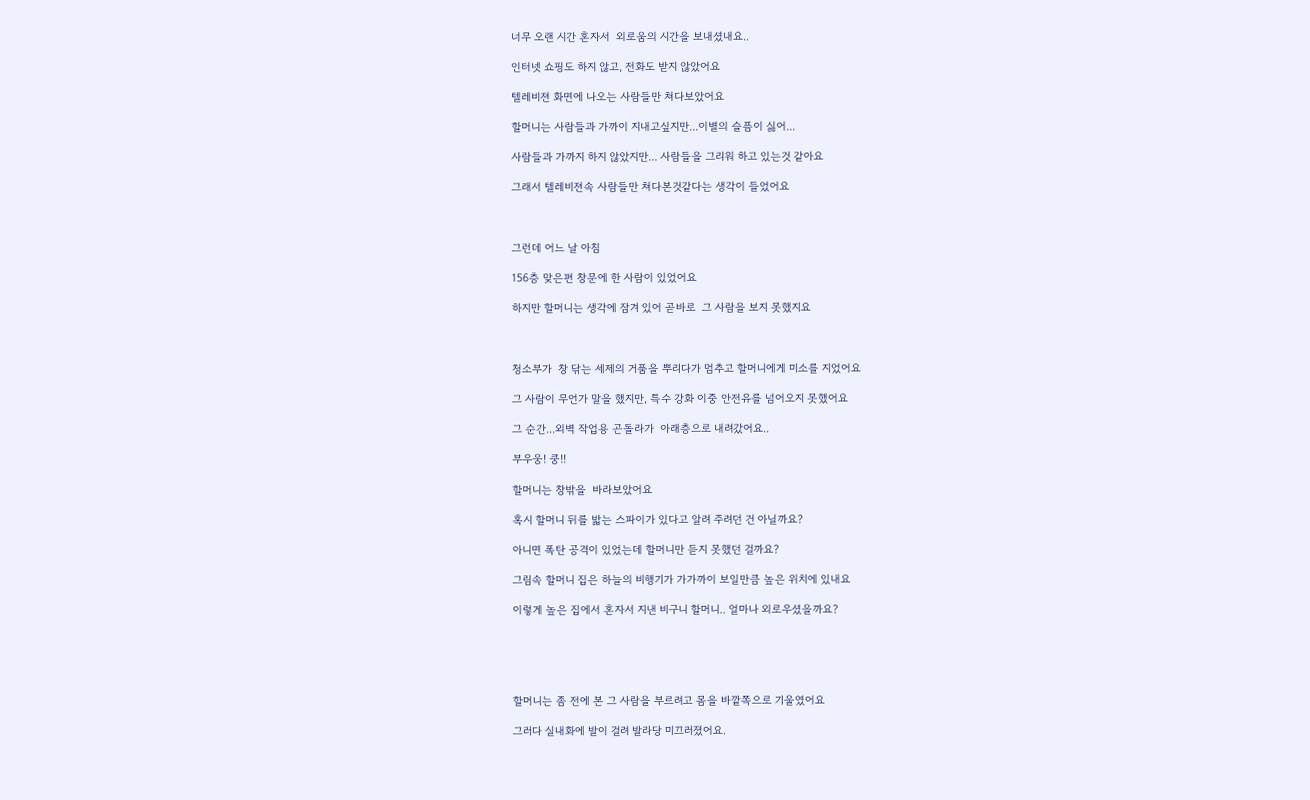너무 오랜 시간 혼자서  외로움의 시간을 보내셨내요..

인터넷 쇼핑도 하지 않고, 전화도 받지 않았어요

텔레비젼 화면에 나오는 사람들만 쳐다보았어요

할머니는 사람들과 가까이 지내고싶지만...이별의 슬픔이 싫어...

사람들과 가까지 하지 않았지만... 사람들을 그리워 하고 있는것 같아요

그래서 텔레비젼속 사람들만 쳐다본것같다는 생각이 들었어요



그런데 어느 날 아침

156층 맞은편 창문에 한 사람이 있었어요

하지만 할머니는 생각에 잠겨 있어 곧바로  그 사람을 보지 못했지요



청소부가  창 닦는 세제의 거품을 뿌리다가 멈추고 할머니에게 미소를 지었어요

그 사람이 무언가 말을 했지만, 특수 강화 이중 안전유를 넘어오지 못했어요

그 순간...외벽 작업용 곤돌라가  아래층으로 내려갔어요..

부우웅! 쿵!!

할머니는 창밖을  바라보았어요

혹시 할머니 뒤를 밟는 스파이가 있다고 알려 주려던 건 아닐까요?

아니면 폭탄 공격이 있었는데 할머니만 듣지 못했던 걸까요?

그림속 할머니 집은 하늘의 비행기가 가가까이 보일만큼 높은 위치에 있내요

이렇게 높은 집에서 혼자서 지낸 비구니 할머니.. 얼마나 외로우셨을까요?





할머니는 좀 전에 본 그 사람을 부르려고 몸을 바깥쪽으로 기울였어요

그러다 실내화에 발이 걸려 발라당 미끄러졌어요.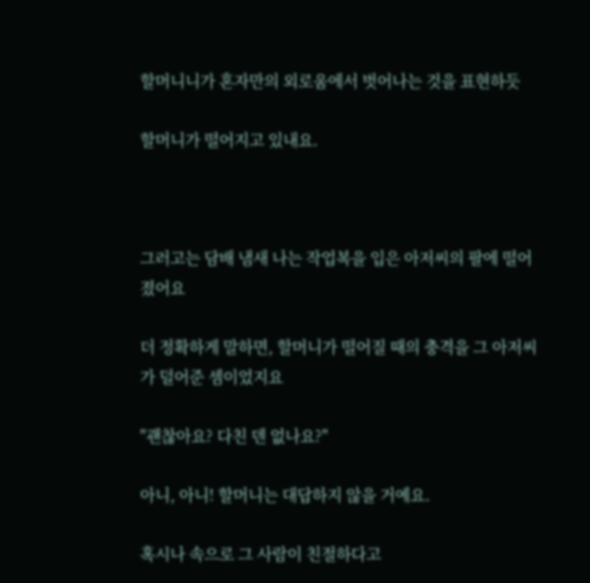할머니니가 혼자만의 외로움에서 벗어나는 것을 표현하듯

할머니가 떨어지고 있내요.



그러고는 담배 냄새 나는 작업복을 입은 아저씨의 팔에 떨어졌어요

더 정확하게 말하면, 할머니가 떨어질 때의 충격을 그 아저씨가 덜어준 셈이었지요

"괜찮아요? 다친 덴 없나요?"

아니, 아니! 할머니는 대답하지 않을 거예요.

혹시나 속으로 그 사람이 친절하다고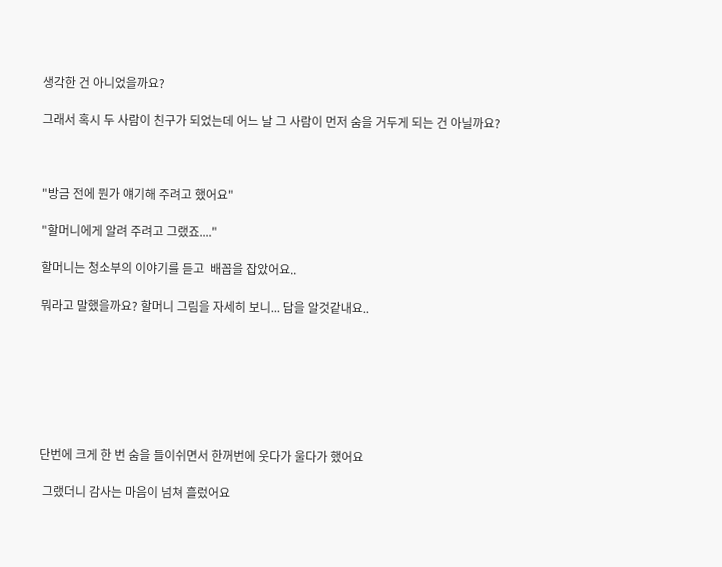생각한 건 아니었을까요?

그래서 혹시 두 사람이 친구가 되었는데 어느 날 그 사람이 먼저 숨을 거두게 되는 건 아닐까요?



"방금 전에 뭔가 얘기해 주려고 했어요"

"할머니에게 알려 주려고 그랬죠...."

할머니는 청소부의 이야기를 듣고  배꼽을 잡았어요..

뭐라고 말했을까요? 할머니 그림을 자세히 보니... 답을 알것같내요..







단번에 크게 한 번 숨을 들이쉬면서 한꺼번에 웃다가 울다가 했어요

 그랬더니 감사는 마음이 넘쳐 흘렀어요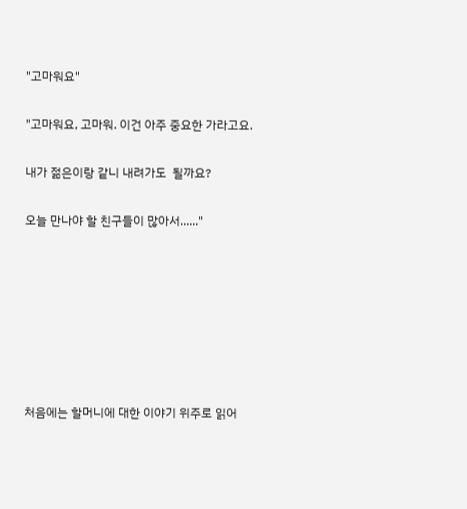"고마워요"

"고마워요, 고마워. 이건 아주 중요한 가라고요.

내가 젊은이랑 같니 내려가도  될까요?

오늘 만나야 할 친구들이 많아서......"







처음에는 할머니에 대한 이야기 위주로 읽어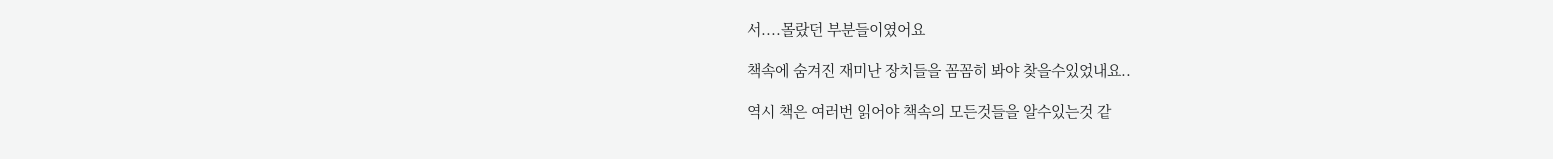서....몰랐던 부분들이였어요

책속에 숨겨진 재미난 장치들을 꼼꼼히 봐야 찾을수있었내요..

역시 책은 여러번 읽어야 책속의 모든것들을 알수있는것 같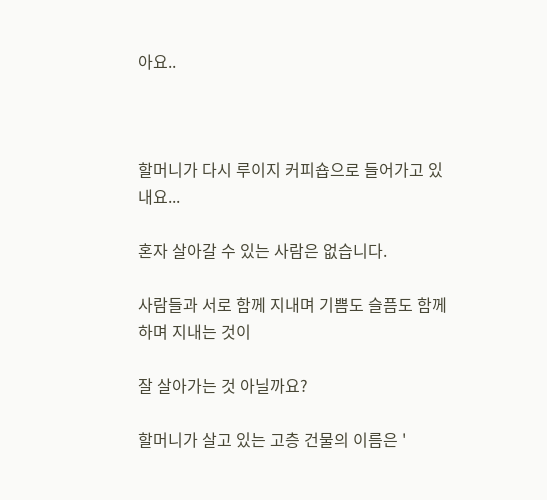아요..



할머니가 다시 루이지 커피숍으로 들어가고 있내요...

혼자 살아갈 수 있는 사람은 없습니다.

사람들과 서로 함께 지내며 기쁨도 슬픔도 함께 하며 지내는 것이

잘 살아가는 것 아닐까요?

할머니가 살고 있는 고층 건물의 이름은 '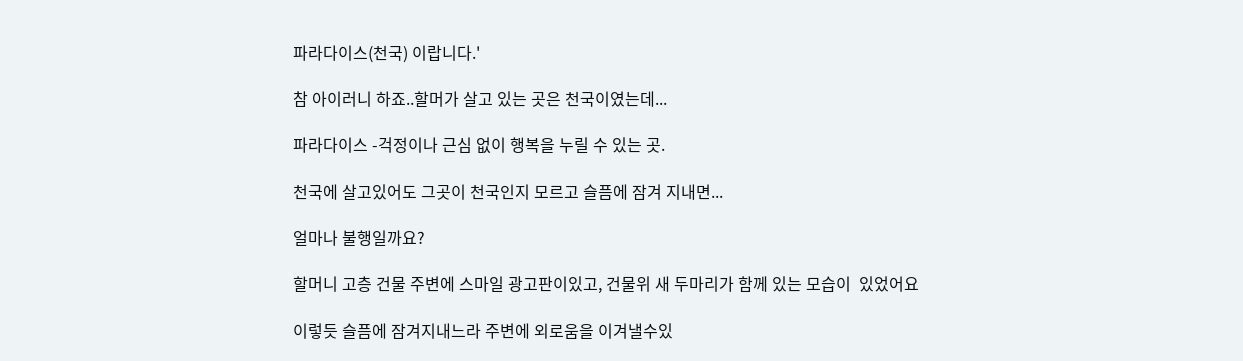파라다이스(천국) 이랍니다.'

참 아이러니 하죠..할머가 살고 있는 곳은 천국이였는데...

파라다이스 -걱정이나 근심 없이 행복을 누릴 수 있는 곳.

천국에 살고있어도 그곳이 천국인지 모르고 슬픔에 잠겨 지내면...

얼마나 불행일까요?

할머니 고층 건물 주변에 스마일 광고판이있고, 건물위 새 두마리가 함께 있는 모습이  있었어요

이렇듯 슬픔에 잠겨지내느라 주변에 외로움을 이겨낼수있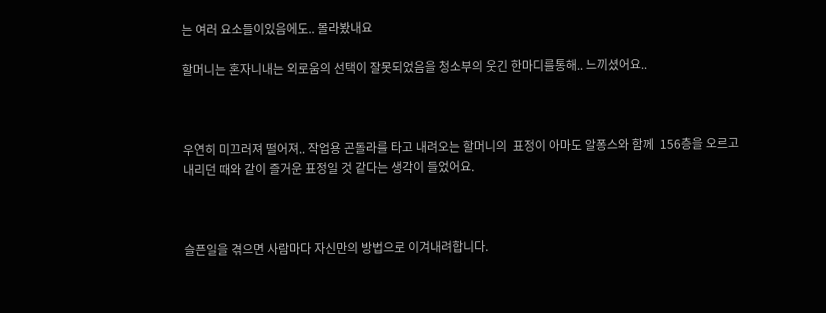는 여러 요소들이있음에도.. 몰라봤내요

할머니는 혼자니내는 외로움의 선택이 잘못되었음을 청소부의 웃긴 한마디를통해.. 느끼셨어요..



우연히 미끄러져 떨어져.. 작업용 곤돌라를 타고 내려오는 할머니의  표정이 아마도 알퐁스와 함께  156층을 오르고 내리던 때와 같이 즐거운 표정일 것 같다는 생각이 들었어요.



슬픈일을 겪으면 사람마다 자신만의 방법으로 이겨내려합니다.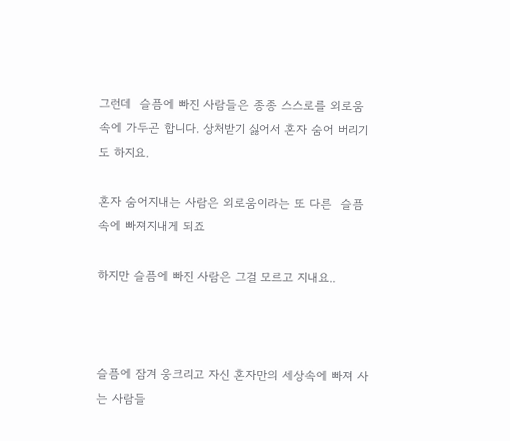그런데  슬픔에 빠진 사람들은 종종 스스로를 외로움 속에 가두곤 합니다. 상처받기 싫어서 혼자 숨어 버리기도 하지요.

혼자 숨어지내는 사람은 외로움이라는 또 다른  슬픔속에 빠져지내게 되죠

하지만 슬픔에 빠진 사람은 그걸 모르고 지내요..



슬픔에 잠겨 웅크리고 자신 혼자만의 세상속에 빠져 사는 사람들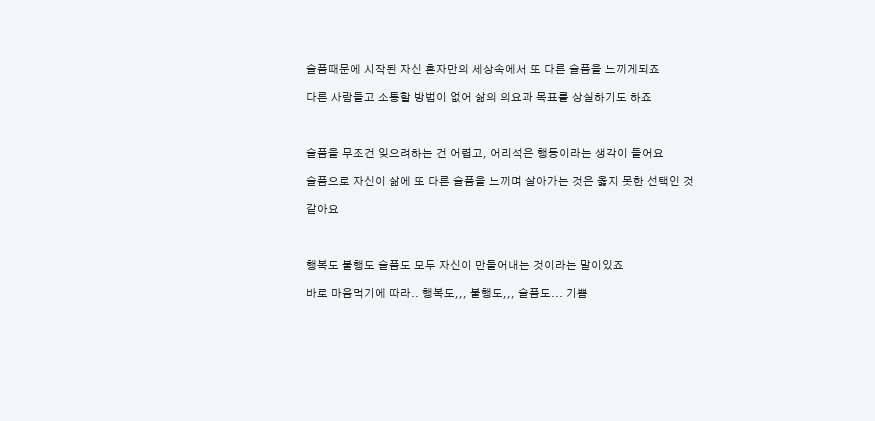슬픔때문에 시작된 자신 혼자만의 세상속에서 또 다른 슬픔을 느끼게되죠

다른 사람들고 소통할 방법이 없어 삶의 의요과 목표를 상실하기도 하죠



슬픔을 무조건 잊으려하는 건 어렵고, 어리석은 행동이라는 생각이 들어요

슬픔으로 자신이 삶에 또 다른 슬픔을 느끼며 살아가는 것은 옳지 못한 선택인 것

같아요



행복도 불행도 슬픔도 모두 자신이 만들어내는 것이라는 말이있죠

바로 마음먹기에 따라.. 행복도,,, 불행도,,, 슬픔도... 기쁨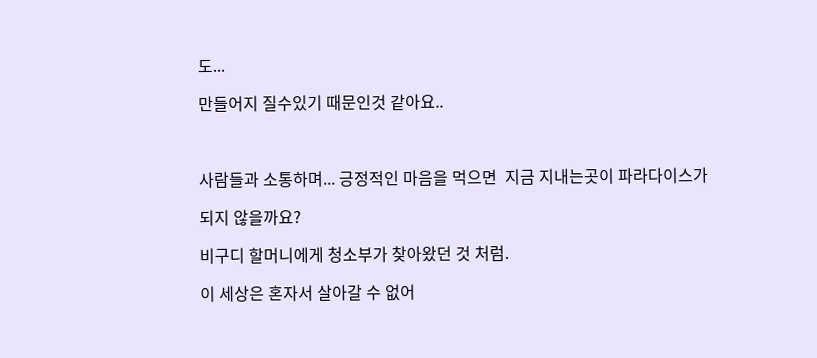도...

만들어지 질수있기 때문인것 같아요..



사람들과 소통하며... 긍정적인 마음을 먹으면  지금 지내는곳이 파라다이스가

되지 않을까요?

비구디 할머니에게 청소부가 찾아왔던 것 처럼.

이 세상은 혼자서 살아갈 수 없어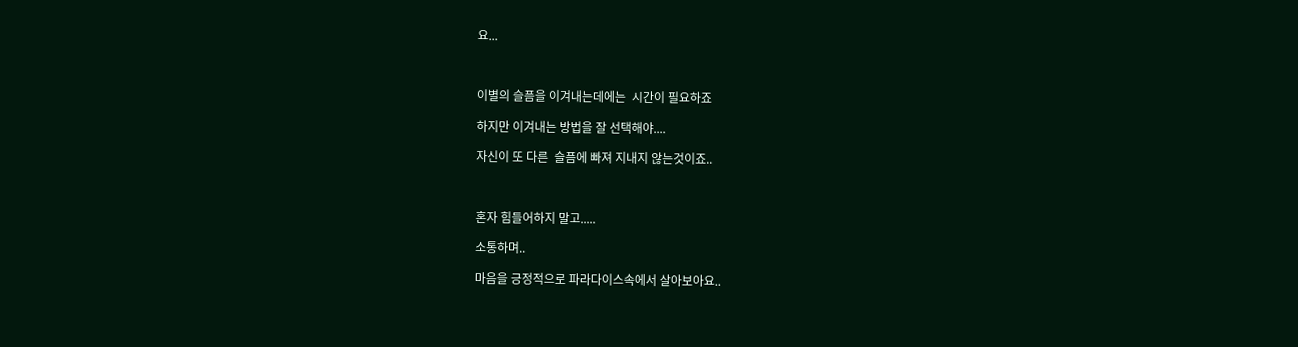요...



이별의 슬픔을 이겨내는데에는  시간이 필요하죠

하지만 이겨내는 방법을 잘 선택해야....

자신이 또 다른  슬픔에 빠져 지내지 않는것이죠..



혼자 힘들어하지 말고.....

소통하며..

마음을 긍정적으로 파라다이스속에서 살아보아요..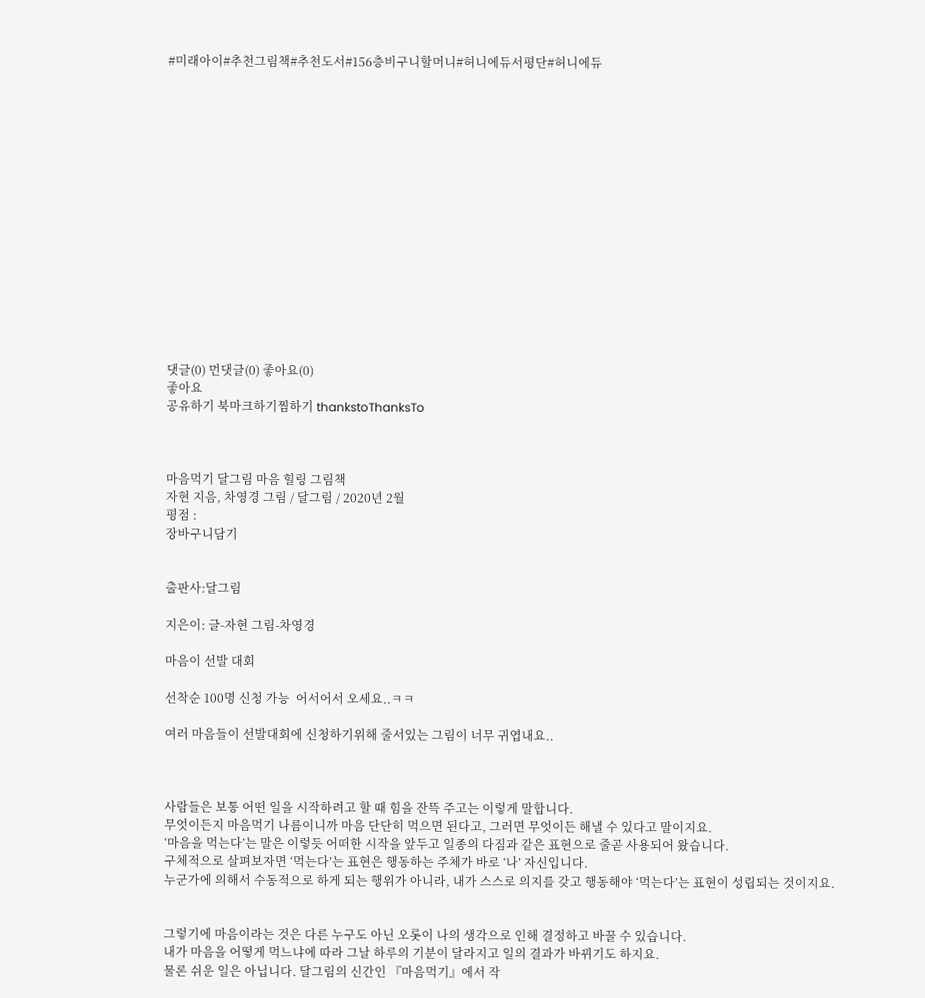#미래아이#추천그림책#추천도서#156층비구니할머니#허니에듀서평단#허니에듀
















댓글(0) 먼댓글(0) 좋아요(0)
좋아요
공유하기 북마크하기찜하기 thankstoThanksTo



마음먹기 달그림 마음 힐링 그림책
자현 지음, 차영경 그림 / 달그림 / 2020년 2월
평점 :
장바구니담기


출판사:달그림

지은이: 글-자현 그림-차영경

마음이 선발 대회

선착순 100명 신청 가능  어서어서 오세요..ㅋㅋ

여러 마음들이 선발대회에 신청하기위해 줄서있는 그림이 너무 귀엽내요..



사람들은 보통 어떤 일을 시작하려고 할 때 힘을 잔뜩 주고는 이렇게 말합니다.
무엇이든지 마음먹기 나름이니까 마음 단단히 먹으면 된다고, 그러면 무엇이든 해낼 수 있다고 말이지요.
‘마음을 먹는다’는 말은 이렇듯 어떠한 시작을 앞두고 일종의 다짐과 같은 표현으로 줄곧 사용되어 왔습니다.
구체적으로 살펴보자면 ‘먹는다’는 표현은 행동하는 주체가 바로 ‘나’ 자신입니다.
누군가에 의해서 수동적으로 하게 되는 행위가 아니라, 내가 스스로 의지를 갖고 행동해야 ‘먹는다’는 표현이 성립되는 것이지요.


그렇기에 마음이라는 것은 다른 누구도 아닌 오롯이 나의 생각으로 인해 결정하고 바꿀 수 있습니다.
내가 마음을 어떻게 먹느냐에 따라 그날 하루의 기분이 달라지고 일의 결과가 바뀌기도 하지요.
물론 쉬운 일은 아닙니다. 달그림의 신간인 『마음먹기』에서 작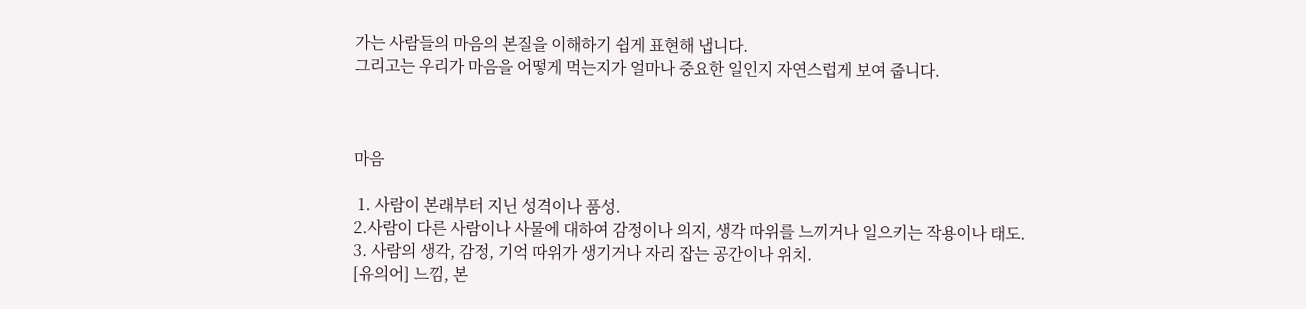가는 사람들의 마음의 본질을 이해하기 쉽게 표현해 냅니다.
그리고는 우리가 마음을 어떻게 먹는지가 얼마나 중요한 일인지 자연스럽게 보여 줍니다.



마음

 1. 사람이 본래부터 지닌 성격이나 품성.
2.사람이 다른 사람이나 사물에 대하여 감정이나 의지, 생각 따위를 느끼거나 일으키는 작용이나 태도.
3. 사람의 생각, 감정, 기억 따위가 생기거나 자리 잡는 공간이나 위치.
[유의어] 느낌, 본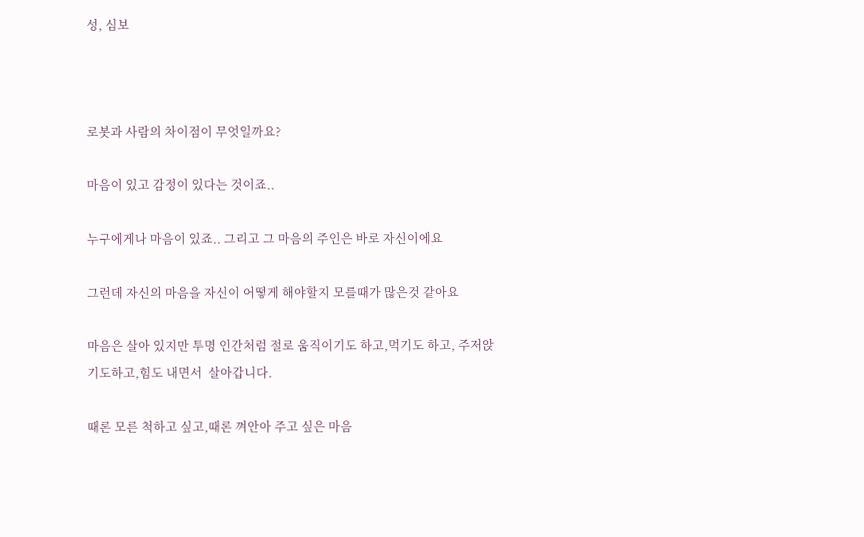성, 심보



로봇과 사람의 차이점이 무엇일까요?

마음이 있고 감정이 있다는 것이죠..

누구에게나 마음이 있죠.. 그리고 그 마음의 주인은 바로 자신이에요

그런데 자신의 마음을 자신이 어떻게 해야할지 모를때가 많은것 같아요

마음은 살아 있지만 투명 인간처럼 절로 움직이기도 하고,먹기도 하고, 주저앉기도하고,힘도 내면서  살아갑니다.

때론 모른 척하고 싶고,때론 껴안아 주고 싶은 마음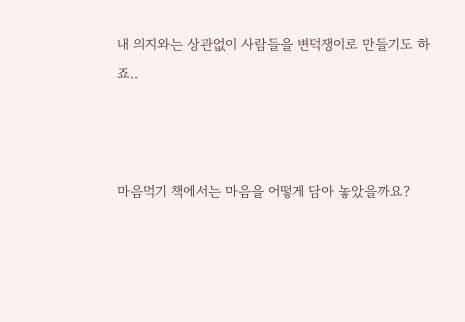내 의지와는 상관없이 사람들을 변덕쟁이로 만들기도 하죠..



마음먹기 책에서는 마음을 어떻게 담아 놓았을까요?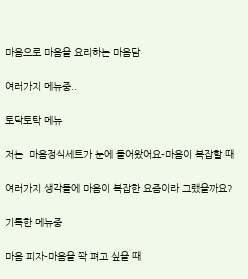마음으로 마음을 요리하는 마음담

여러가지 메뉴중..

토닥토탁 메뉴

저는  마음정식세트가 눈에 들어왔어요-마음이 복잡할 때

여러가지 생각들에 마음이 복잡한 요즘이라 그랬을까요?

기특한 메뉴중

마음 피자-마음을 쫙 펴고 싶을 때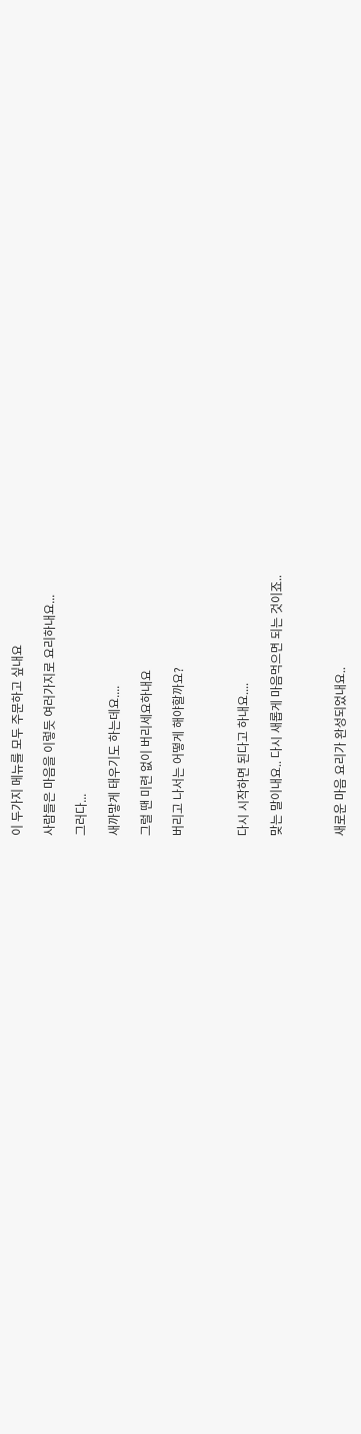이 두가지 메뉴를 모두 주문하고 싶내요

사람들은 마음을 이렇듯 여러가지로 요리하내요...

그러다...

새까맣게 태우기도 하는데요....

그럴 땐 미련 없이 버리세요하내요

버리고 나서는 어떻게 해야할까요?



다시 시작하면 된다고 하내요....

맞는 말이내요.. 다시 새롭게 마음먹으면 되는 것이죠..



새로운 마음 요리가 완성되었내요..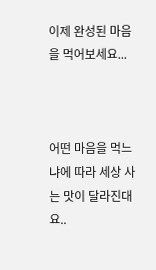이제 완성된 마음을 먹어보세요...



어떤 마음을 먹느냐에 따라 세상 사는 맛이 달라진대요..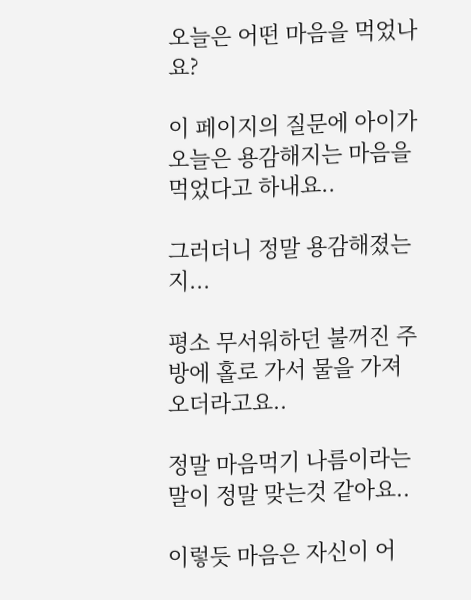오늘은 어떤 마음을 먹었나요?

이 페이지의 질문에 아이가 오늘은 용감해지는 마음을 먹었다고 하내요..

그러더니 정말 용감해졌는지...

평소 무서워하던 불꺼진 주방에 홀로 가서 물을 가져오더라고요..

정말 마음먹기 나름이라는 말이 정말 맞는것 같아요..

이렇듯 마음은 자신이 어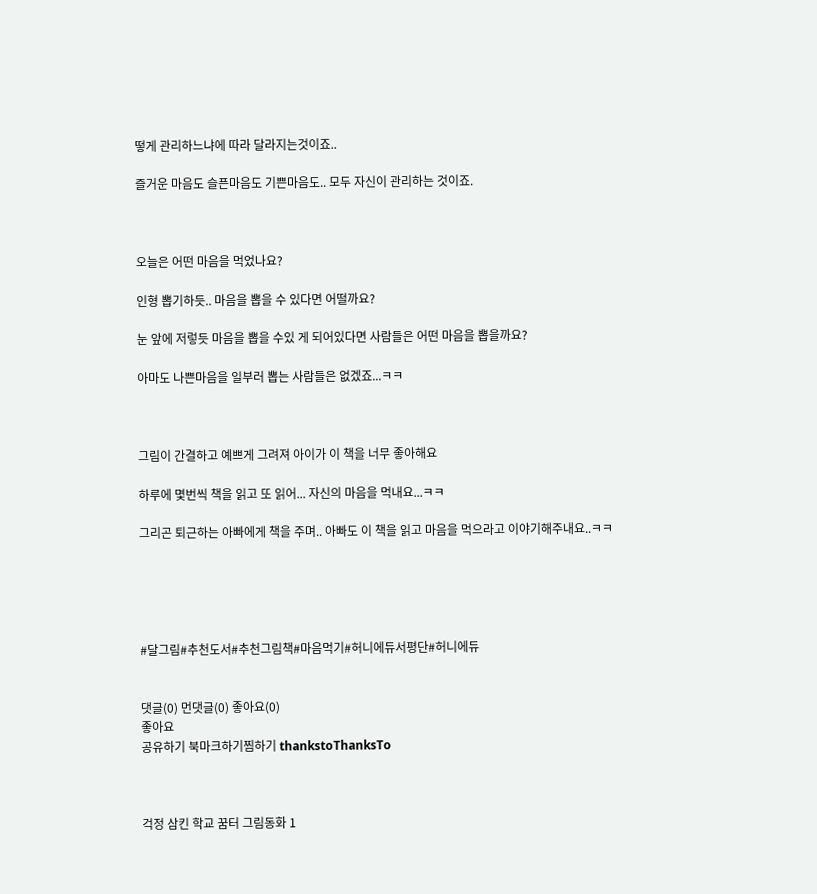떻게 관리하느냐에 따라 달라지는것이죠..

즐거운 마음도 슬픈마음도 기쁜마음도.. 모두 자신이 관리하는 것이죠.



오늘은 어떤 마음을 먹었나요?

인형 뽑기하듯.. 마음을 뽑을 수 있다면 어떨까요?

눈 앞에 저렇듯 마음을 뽑을 수있 게 되어있다면 사람들은 어떤 마음을 뽑을까요?

아마도 나쁜마음을 일부러 뽑는 사람들은 없겠죠...ㅋㅋ



그림이 간결하고 예쁘게 그려져 아이가 이 책을 너무 좋아해요

하루에 몇번씩 책을 읽고 또 읽어... 자신의 마음을 먹내요...ㅋㅋ

그리곤 퇴근하는 아빠에게 책을 주며.. 아빠도 이 책을 읽고 마음을 먹으라고 이야기해주내요..ㅋㅋ





#달그림#추천도서#추천그림책#마음먹기#허니에듀서평단#허니에듀


댓글(0) 먼댓글(0) 좋아요(0)
좋아요
공유하기 북마크하기찜하기 thankstoThanksTo



걱정 삼킨 학교 꿈터 그림동화 1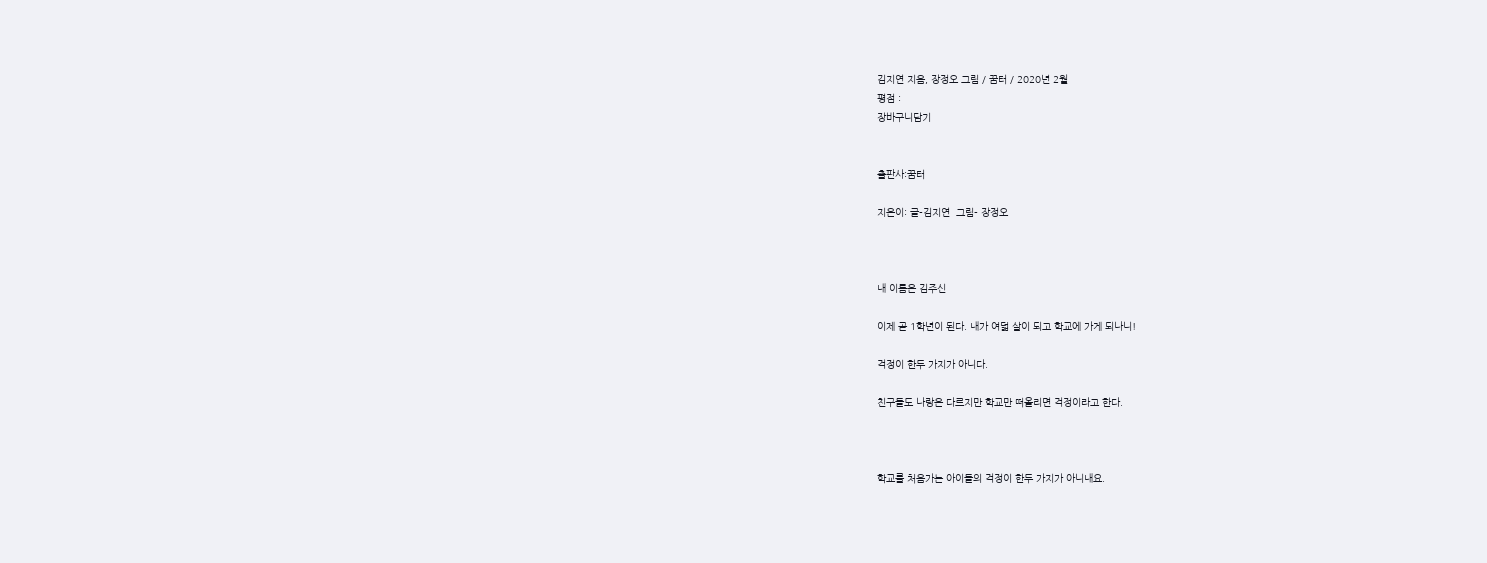김지연 지음, 장정오 그림 / 꿈터 / 2020년 2월
평점 :
장바구니담기


출판사:꿈터

지은이: 글-김지연  그림- 장정오



내 이름은 김주신

이제 곧 1학년이 된다. 내가 여덟 살이 되고 학교에 가게 되나니!

걱정이 한두 가지가 아니다.

친구들도 나랑은 다르지만 학교만 떠올리면 걱정이라고 한다.



학교를 처음가는 아이들의 걱정이 한두 가지가 아니내요.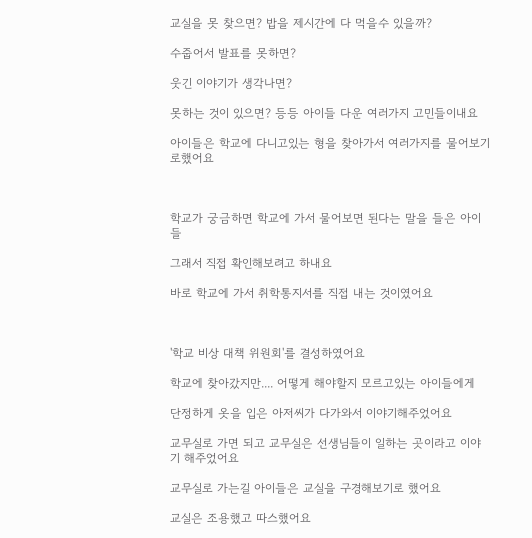교실을 못 찾으면? 밥을 제시간에 다 먹을수 있을까?

수줍어서 발표를 못하면?

웃긴 이야기가 생각나면?

못하는 것이 있으면? 등등 아이들 다운 여러가지 고민들이내요

아이들은 학교에 다니고있는 형을 찾아가서 여러가지를 물어보기로했어요



학교가 궁금하면 학교에 가서 물어보면 된다는 말을 들은 아이들

그래서 직접 확인해보려고 하내요

바로 학교에 가서 취학통지서를 직접 내는 것이였어요



'학교 비상 대책 위원회'를 결성하였어요

학교에 찾아갔지만.... 어떻게 해야할지 모르고있는 아이들에게

단정하게 옷을 입은 아저씨가 다가와서 이야기해주었어요

교무실로 가면 되고 교무실은 선생님들이 일하는 곳이라고 이야기 해주었어요

교무실로 가는길 아이들은 교실을 구경해보기로 했어요

교실은 조용했고 따스했어요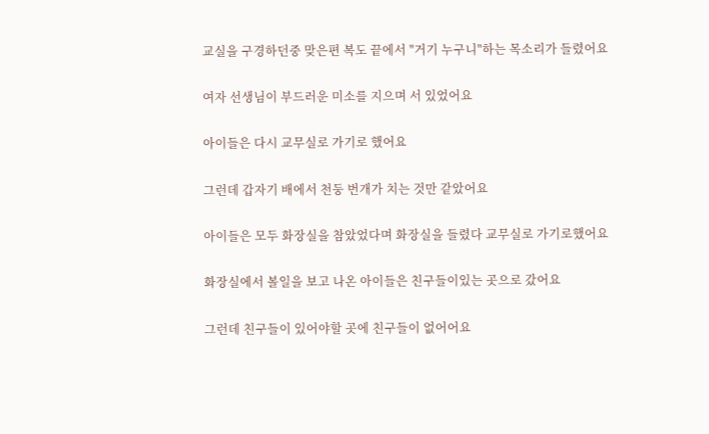교실을 구경하던중 맞은편 복도 끝에서 "거기 누구니"하는 목소리가 들렸어요

여자 선생님이 부드러운 미소를 지으며 서 있었어요

아이들은 다시 교무실로 가기로 했어요

그런데 갑자기 배에서 천둥 번개가 치는 것만 같았어요

아이들은 모두 화장실을 참았었다며 화장실을 들렸다 교무실로 가기로했어요

화장실에서 볼일을 보고 나온 아이들은 친구들이있는 곳으로 갔어요

그런데 친구들이 있어야할 곳에 친구들이 없어어요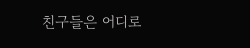친구들은 어디로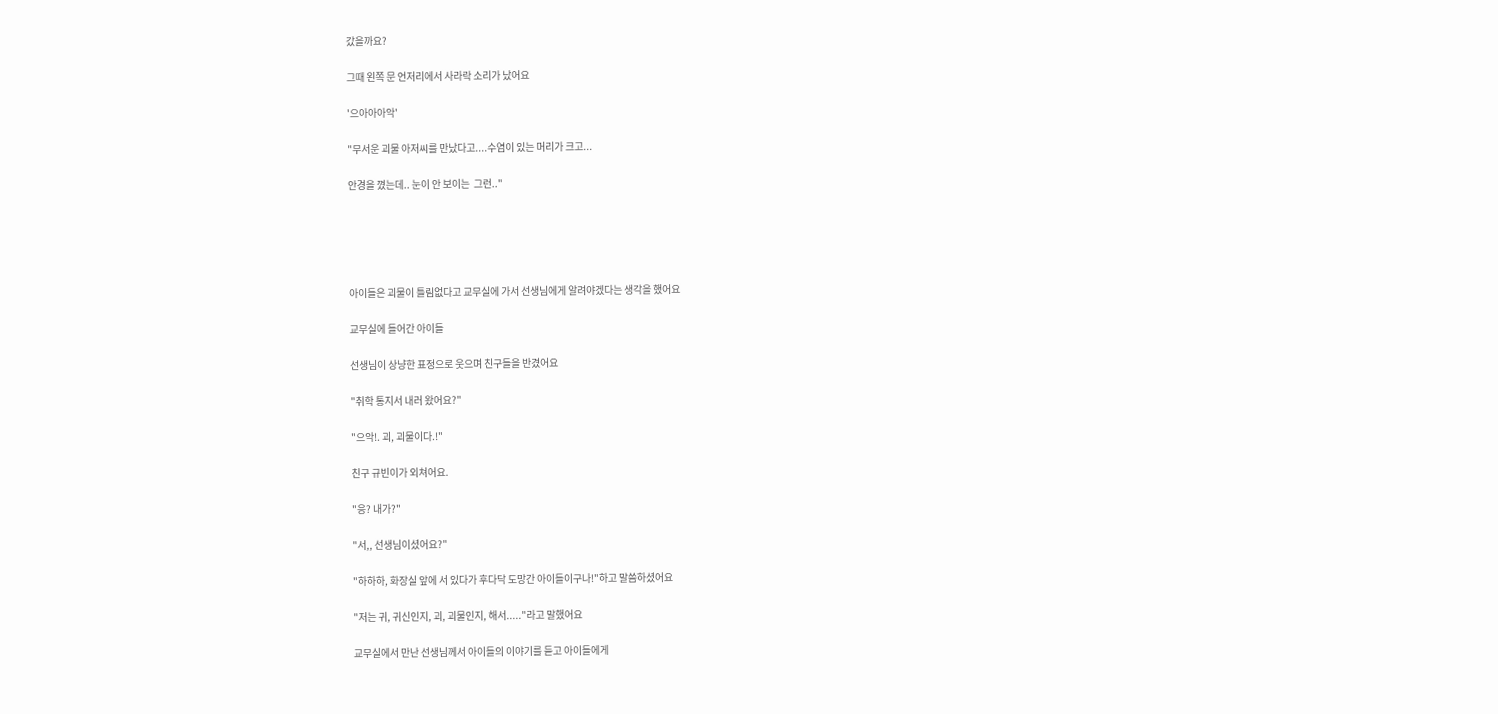갔을까요?

그때 왼쪽 문 언저리에서 사라락 소리가 났어요

'으아아아악'

"무서운 괴물 아저씨를 만났다고....수염이 있는 머리가 크고...

안경을 꼈는데.. 눈이 안 보이는  그런.."





아이들은 괴물이 틀림없다고 교무실에 가서 선생님에게 알려야겠다는 생각을 했어요

교무실에 들어간 아이들

선생님이 상냥한 표정으로 웃으며 친구들을 반겼어요

"취학 통지서 내러 왔어요?"

"으악!. 괴, 괴물이다.!"

친구 규빈이가 외쳐어요.

"응? 내가?"

"서,, 선생님이셨어요?"

"하하하, 화장실 앞에 서 있다가 후다닥 도망간 아이들이구나!"하고 말씀하셨어요

"저는 귀, 귀신인지, 괴, 괴물인지, 해서....."라고 말했어요

교무실에서 만난 선생님께서 아이들의 이야기를 듣고 아이들에게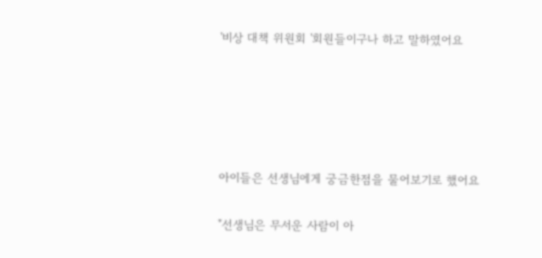'비상 대책 위원회 '회원들이구나 하고 말하였어요





아이들은 선생님에게 궁금한점을 물어보기로 했어요

"선생님은 무서운 사람이 아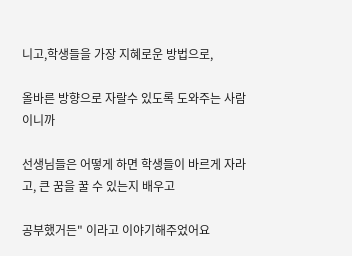니고,학생들을 가장 지혜로운 방법으로,

올바른 방향으로 자랄수 있도록 도와주는 사람이니까

선생님들은 어떻게 하면 학생들이 바르게 자라고, 큰 꿈을 꿀 수 있는지 배우고

공부했거든" 이라고 이야기해주었어요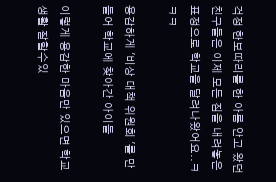걱정 한보따리를 한 아름 안고 왔던 친구들은 이제 모든 짐을 내려놓은 표정으로 학교을 달려나왔어요..ㅋㅋㅋ

용감하게 '비상 대책 위원회 '를 만들어 학교에 찾아간 아이들

이렇게 용감한 마음만 있으면 학교생활 잘할수있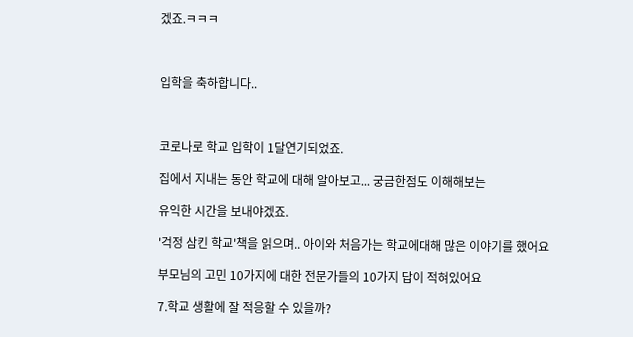겠죠.ㅋㅋㅋ



입학을 축하합니다..



코로나로 학교 입학이 1달연기되었죠.

집에서 지내는 동안 학교에 대해 알아보고... 궁금한점도 이해해보는

유익한 시간을 보내야겠죠.

'걱정 삼킨 학교'책을 읽으며.. 아이와 처음가는 학교에대해 많은 이야기를 했어요

부모님의 고민 10가지에 대한 전문가들의 10가지 답이 적혀있어요

7.학교 생활에 잘 적응할 수 있을까?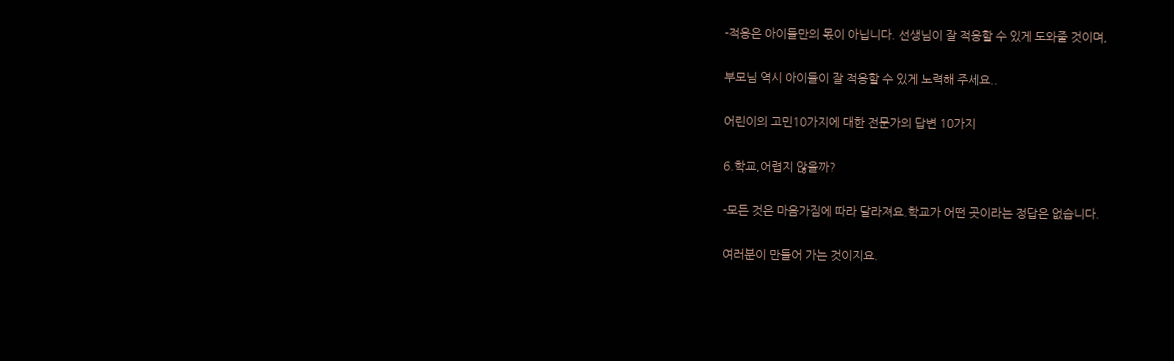-적응은 아이들만의 몫이 아닙니다. 선생님이 잘 적응할 수 있게 도와줄 것이며,

부모님 역시 아이들이 잘 적응할 수 있게 노력해 주세요..

어린이의 고민10가지에 대한 전문가의 답변 10가지

6.학교,어렵지 않을까?

-모든 것은 마음가짐에 따라 달라져요.학교가 어떤 곳이라는 정답은 없습니다.

여러분이 만들어 가는 것이지요.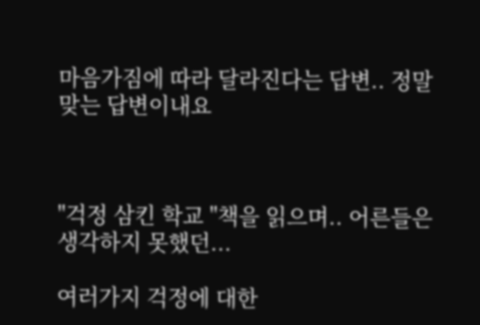마음가짐에 따라 달라진다는 답변.. 정말 맞는 답변이내요



"걱정 삼킨 학교 "책을 읽으며.. 어른들은 생각하지 못했던...

여러가지 걱정에 대한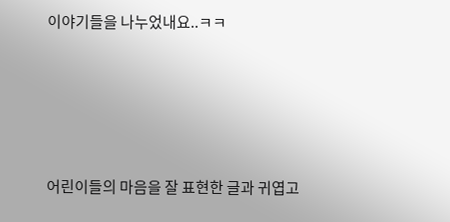이야기들을 나누었내요..ㅋㅋ





어린이들의 마음을 잘 표현한 글과 귀엽고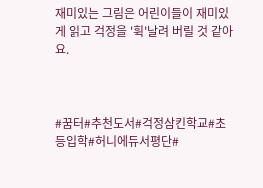재미있는 그림은 어린이들이 재미있게 읽고 걱정을 '휙'날려 버릴 것 같아요.



#꿈터#추천도서#걱정삼킨학교#초등입학#허니에듀서평단#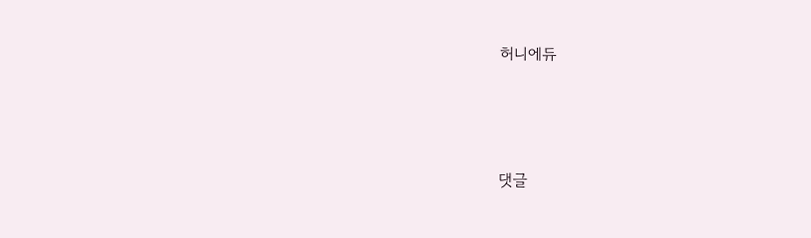허니에듀






댓글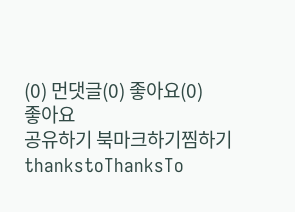(0) 먼댓글(0) 좋아요(0)
좋아요
공유하기 북마크하기찜하기 thankstoThanksTo